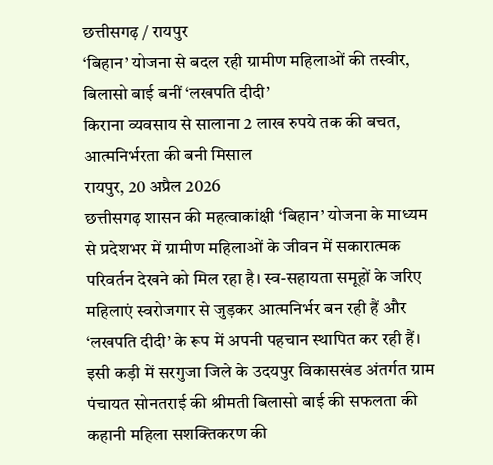छत्तीसगढ़ / रायपुर
‘बिहान’ योजना से बदल रही ग्रामीण महिलाओं की तस्वीर, बिलासो बाई बनीं ‘लखपति दीदी’
किराना व्यवसाय से सालाना 2 लाख रुपये तक की बचत, आत्मनिर्भरता की बनी मिसाल
रायपुर, 20 अप्रैल 2026
छत्तीसगढ़ शासन की महत्वाकांक्षी ‘बिहान’ योजना के माध्यम से प्रदेशभर में ग्रामीण महिलाओं के जीवन में सकारात्मक परिवर्तन देखने को मिल रहा है। स्व-सहायता समूहों के जरिए महिलाएं स्वरोजगार से जुड़कर आत्मनिर्भर बन रही हैं और ‘लखपति दीदी’ के रूप में अपनी पहचान स्थापित कर रही हैं।
इसी कड़ी में सरगुजा जिले के उदयपुर विकासखंड अंतर्गत ग्राम पंचायत सोनतराई की श्रीमती बिलासो बाई की सफलता की कहानी महिला सशक्तिकरण की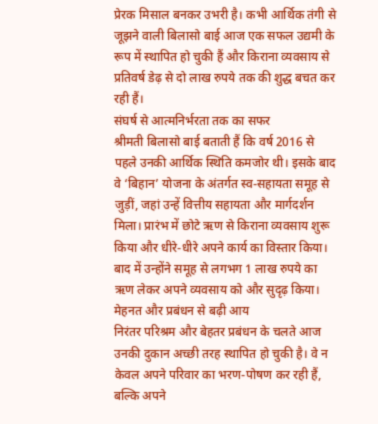प्रेरक मिसाल बनकर उभरी है। कभी आर्थिक तंगी से जूझने वाली बिलासो बाई आज एक सफल उद्यमी के रूप में स्थापित हो चुकी हैं और किराना व्यवसाय से प्रतिवर्ष डेढ़ से दो लाख रुपये तक की शुद्ध बचत कर रही हैं।
संघर्ष से आत्मनिर्भरता तक का सफर
श्रीमती बिलासो बाई बताती हैं कि वर्ष 2016 से पहले उनकी आर्थिक स्थिति कमजोर थी। इसके बाद वे ‘बिहान’ योजना के अंतर्गत स्व-सहायता समूह से जुड़ीं, जहां उन्हें वित्तीय सहायता और मार्गदर्शन मिला। प्रारंभ में छोटे ऋण से किराना व्यवसाय शुरू किया और धीरे-धीरे अपने कार्य का विस्तार किया। बाद में उन्होंने समूह से लगभग 1 लाख रुपये का ऋण लेकर अपने व्यवसाय को और सुदृढ़ किया।
मेहनत और प्रबंधन से बढ़ी आय
निरंतर परिश्रम और बेहतर प्रबंधन के चलते आज उनकी दुकान अच्छी तरह स्थापित हो चुकी है। वे न केवल अपने परिवार का भरण-पोषण कर रही हैं, बल्कि अपने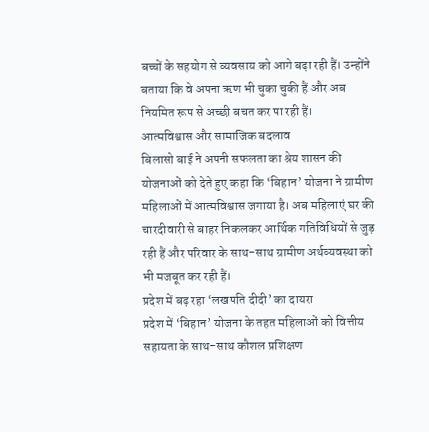बच्चों के सहयोग से व्यवसाय को आगे बढ़ा रही हैं। उन्होंने बताया कि वे अपना ऋण भी चुका चुकी हैं और अब नियमित रूप से अच्छी बचत कर पा रही हैं।
आत्मविश्वास और सामाजिक बदलाव
बिलासो बाई ने अपनी सफलता का श्रेय शासन की योजनाओं को देते हुए कहा कि ‘बिहान’ योजना ने ग्रामीण महिलाओं में आत्मविश्वास जगाया है। अब महिलाएं घर की चारदीवारी से बाहर निकलकर आर्थिक गतिविधियों से जुड़ रही हैं और परिवार के साथ-साथ ग्रामीण अर्थव्यवस्था को भी मजबूत कर रही हैं।
प्रदेश में बढ़ रहा ‘लखपति दीदी’ का दायरा
प्रदेश में ‘बिहान’ योजना के तहत महिलाओं को वित्तीय सहायता के साथ-साथ कौशल प्रशिक्षण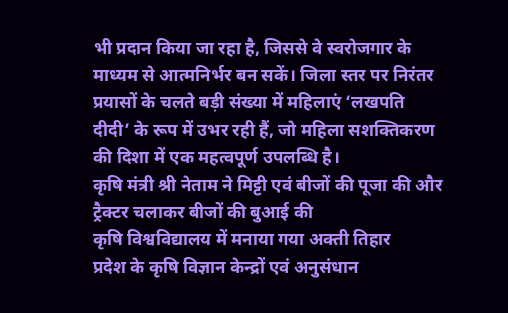भी प्रदान किया जा रहा है, जिससे वे स्वरोजगार के माध्यम से आत्मनिर्भर बन सकें। जिला स्तर पर निरंतर प्रयासों के चलते बड़ी संख्या में महिलाएं ‘लखपति दीदी’ के रूप में उभर रही हैं, जो महिला सशक्तिकरण की दिशा में एक महत्वपूर्ण उपलब्धि है।
कृषि मंत्री श्री नेताम ने मिट्टी एवं बीजों की पूजा की और ट्रैक्टर चलाकर बीजों की बुआई की
कृषि विश्वविद्यालय में मनाया गया अक्ती तिहार
प्रदेश के कृषि विज्ञान केन्द्रों एवं अनुसंधान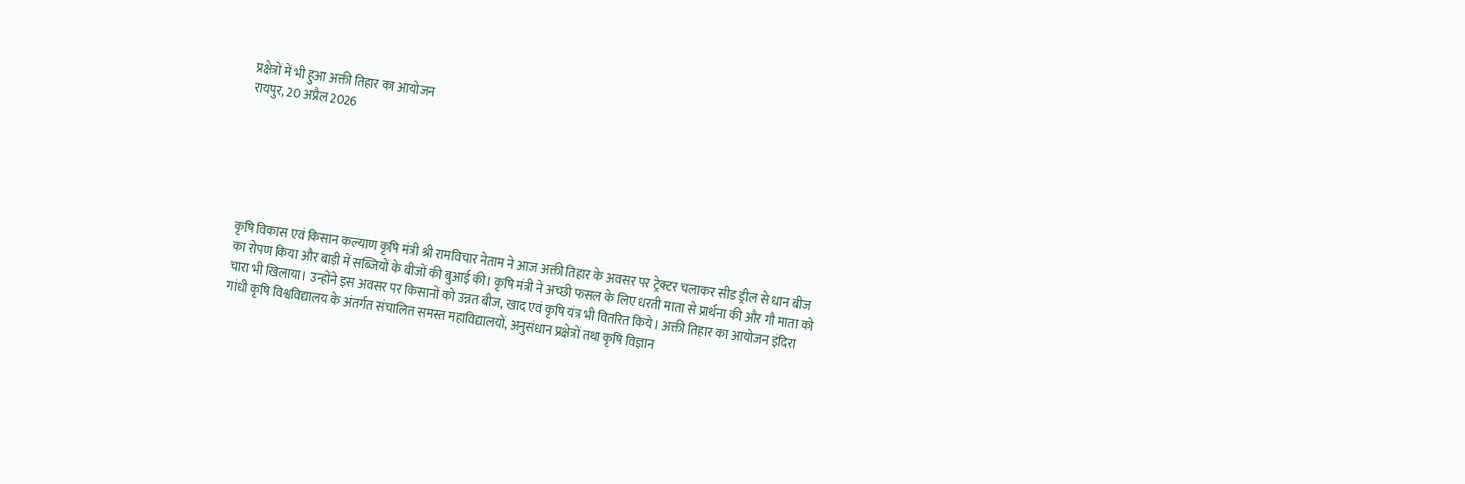प्रक्षेत्रों में भी हुआ अक्ती तिहार का आयोजन
रायपुर, 20 अप्रैल 2026






कृषि विकास एवं किसान कल्याण कृषि मंत्री श्री रामविचार नेताम ने आज अक्ती तिहार के अवसर पर ट्रेक्टर चलाकर सीड ड्रील से धान बीज का रोपण किया और बाड़ी में सब्जियों के बीजों की बुआई की। कृषि मंत्री ने अच्छी फसल के लिए धरती माता से प्रार्थना की और गौ माता को चारा भी खिलाया। उन्होंने इस अवसर पर किसानों को उन्नत बीज, खाद एवं कृषि यंत्र भी वितरित किये। अक्ती तिहार का आयोजन इंदिरा गांधी कृषि विश्वविद्यालय के अंतर्गत संचालित समस्त महाविद्यालयों, अनुसंधान प्रक्षेत्रों तथा कृषि विज्ञान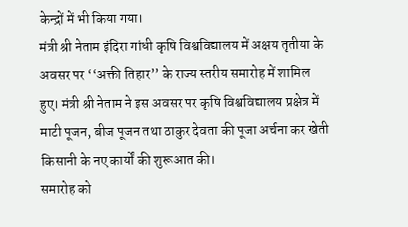केन्द्रों में भी किया गया।
मंत्री श्री नेताम इंदिरा गांधी कृषि विश्वविद्यालय में अक्षय तृतीया के अवसर पर ‘‘अक्ती तिहार’’ के राज्य स्तरीय समारोह में शामिल हुए। मंत्री श्री नेताम ने इस अवसर पर कृषि विश्वविद्यालय प्रक्षेत्र में माटी पूजन, बीज पूजन तथा ठाकुर देवता की पूजा अर्चना कर खेती किसानी के नए कार्यों की शुरूआत की।
समारोह को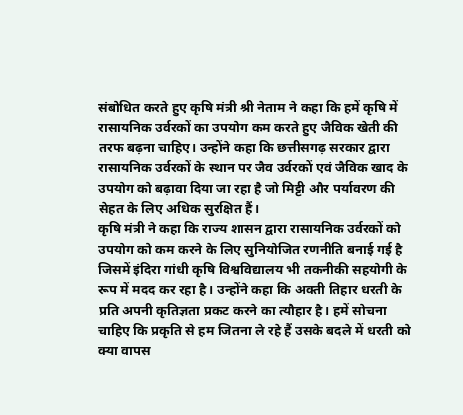संबोधित करते हुए कृषि मंत्री श्री नेताम ने कहा कि हमें कृषि में रासायनिक उर्वरकों का उपयोग कम करते हुए जैविक खेती की तरफ बढ़ना चाहिए। उन्होंने कहा कि छत्तीसगढ़ सरकार द्वारा रासायनिक उर्वरकों के स्थान पर जैव उर्वरकों एवं जैविक खाद के उपयोग को बढ़ावा दिया जा रहा है जो मिट्टी और पर्यावरण की सेहत के लिए अधिक सुरक्षित हैं।
कृषि मंत्री ने कहा कि राज्य शासन द्वारा रासायनिक उर्वरकों को उपयोग को कम करने के लिए सुनियोजित रणनीति बनाई गई है जिसमें इंदिरा गांधी कृषि विश्वविद्यालय भी तकनीकी सहयोगी के रूप में मदद कर रहा है। उन्होंने कहा कि अक्ती तिहार धरती के प्रति अपनी कृतिज्ञता प्रकट करने का त्यौहार है। हमें सोचना चाहिए कि प्रकृति से हम जितना ले रहे हैं उसके बदले में धरती को क्या वापस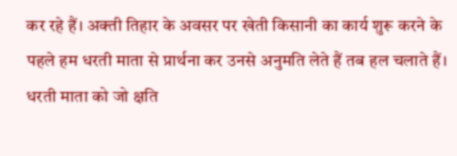कर रहे हैं। अक्ती तिहार के अवसर पर खेती किसानी का कार्य शुरू करने के पहले हम धरती माता से प्रार्थना कर उनसे अनुमति लेते हैं तब हल चलाते हैं। धरती माता को जो क्षति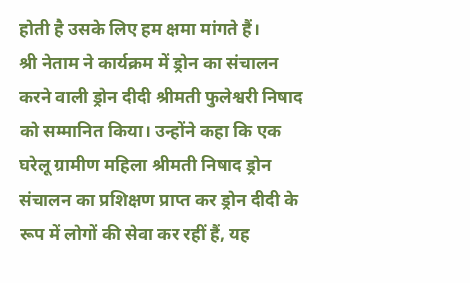होती है उसके लिए हम क्षमा मांगते हैं।
श्री नेताम ने कार्यक्रम में ड्रोन का संचालन करने वाली ड्रोन दीदी श्रीमती फुलेश्वरी निषाद को सम्मानित किया। उन्होंने कहा कि एक घरेलू ग्रामीण महिला श्रीमती निषाद ड्रोन संचालन का प्रशिक्षण प्राप्त कर ड्रोन दीदी के रूप में लोगों की सेवा कर रहीं हैं, यह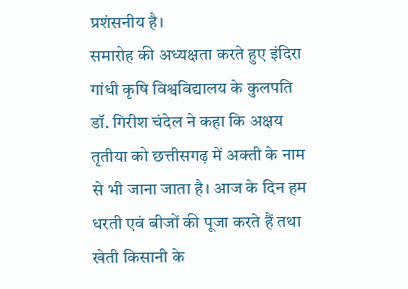प्रशंसनीय है।
समारोह की अध्यक्षता करते हुए इंदिरा गांधी कृषि विश्वविद्यालय के कुलपति डॉ. गिरीश चंदेल ने कहा कि अक्षय तृतीया को छत्तीसगढ़ में अक्ती के नाम से भी जाना जाता है। आज के दिन हम धरती एवं बीजों की पूजा करते हैं तथा खेती किसानी के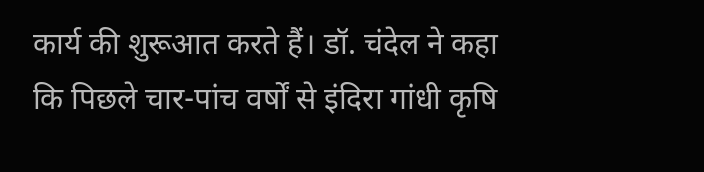कार्य की शुरूआत करते हैं। डॉ. चंदेल ने कहा कि पिछले चार-पांच वर्षों से इंदिरा गांधी कृषि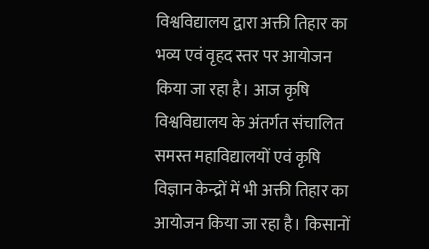विश्वविद्यालय द्वारा अक्ती तिहार का भव्य एवं वृहद स्तर पर आयोजन किया जा रहा है। आज कृषि विश्वविद्यालय के अंतर्गत संचालित समस्त महाविद्यालयों एवं कृषि विज्ञान केन्द्रों में भी अक्ती तिहार का आयोजन किया जा रहा है। किसानों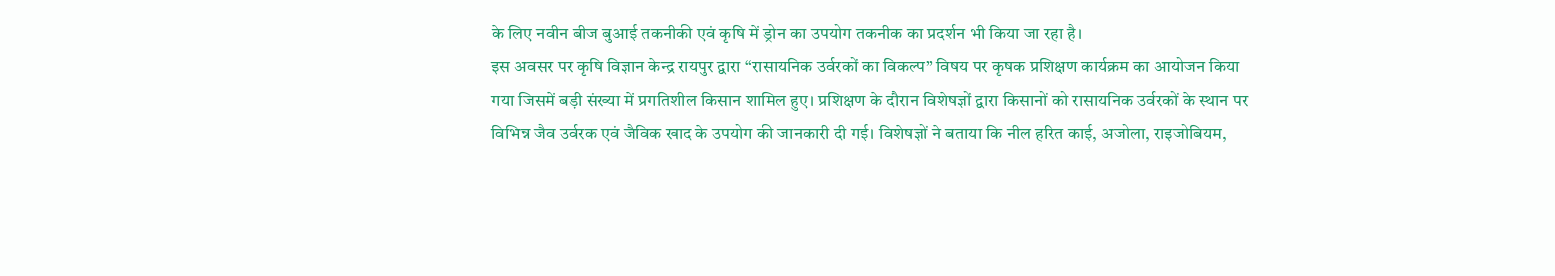के लिए नवीन बीज बुआई तकनीकी एवं कृषि में ड्रोन का उपयोग तकनीक का प्रदर्शन भी किया जा रहा है।
इस अवसर पर कृषि विज्ञान केन्द्र रायपुर द्वारा “रासायनिक उर्वरकों का विकल्प” विषय पर कृषक प्रशिक्षण कार्यक्रम का आयोजन किया गया जिसमें बड़ी संख्या में प्रगतिशील किसान शामिल हुए। प्रशिक्षण के दौरान विशेषज्ञों द्वारा किसानों को रासायनिक उर्वरकों के स्थान पर विभिन्न जैव उर्वरक एवं जैविक खाद के उपयोग की जानकारी दी गई। विशेषज्ञों ने बताया कि नील हरित काई, अजोला, राइजोबियम,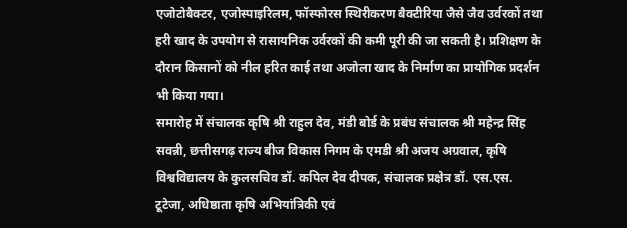एजोटोबैक्टर, एजोस्पाइरिलम, फॉस्फोरस स्थिरीकरण बैक्टीरिया जैसे जैव उर्वरकों तथा हरी खाद के उपयोग से रासायनिक उर्वरकों की कमी पूरी की जा सकती है। प्रशिक्षण के दौरान किसानों को नील हरित काई तथा अजोला खाद के निर्माण का प्रायोगिक प्रदर्शन भी किया गया।
समारोह में संचालक कृषि श्री राहुल देव, मंडी बोर्ड के प्रबंध संचालक श्री महेन्द्र सिंह सवन्नी, छत्तीसगढ़ राज्य बीज विकास निगम के एमडी श्री अजय अग्रवाल, कृषि विश्वविद्यालय के कुलसचिव डॉ. कपिल देव दीपक, संचालक प्रक्षेत्र डॉ. एस.एस. टूटेजा, अधिष्ठाता कृषि अभियांत्रिकी एवं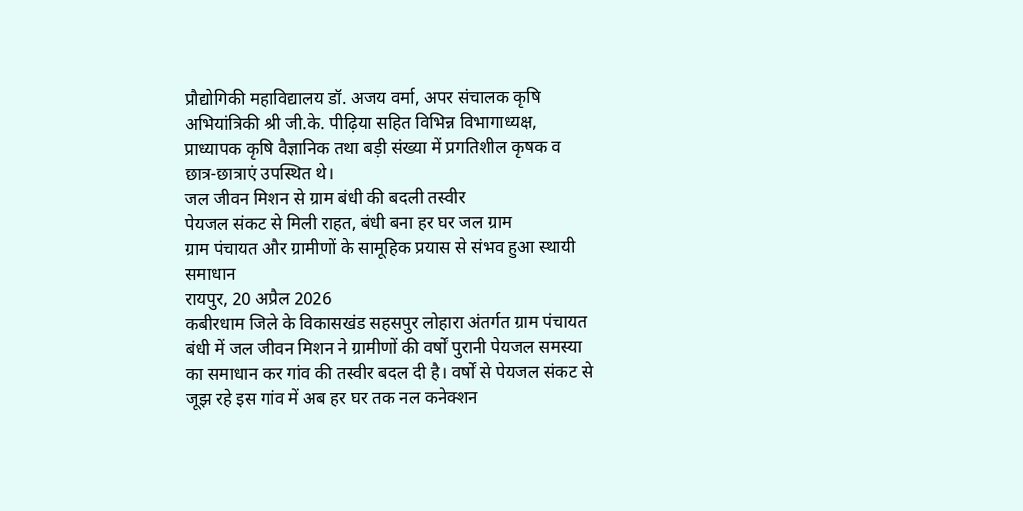प्रौद्योगिकी महाविद्यालय डॉ. अजय वर्मा, अपर संचालक कृषि अभियांत्रिकी श्री जी.के. पीढ़िया सहित विभिन्न विभागाध्यक्ष, प्राध्यापक कृषि वैज्ञानिक तथा बड़ी संख्या में प्रगतिशील कृषक व छात्र-छात्राएं उपस्थित थे।
जल जीवन मिशन से ग्राम बंधी की बदली तस्वीर
पेयजल संकट से मिली राहत, बंधी बना हर घर जल ग्राम
ग्राम पंचायत और ग्रामीणों के सामूहिक प्रयास से संभव हुआ स्थायी समाधान
रायपुर, 20 अप्रैल 2026
कबीरधाम जिले के विकासखंड सहसपुर लोहारा अंतर्गत ग्राम पंचायत बंधी में जल जीवन मिशन ने ग्रामीणों की वर्षों पुरानी पेयजल समस्या का समाधान कर गांव की तस्वीर बदल दी है। वर्षों से पेयजल संकट से जूझ रहे इस गांव में अब हर घर तक नल कनेक्शन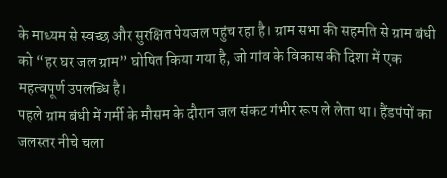के माध्यम से स्वच्छ और सुरक्षित पेयजल पहुंच रहा है। ग्राम सभा की सहमति से ग्राम बंधी को “हर घर जल ग्राम” घोषित किया गया है, जो गांव के विकास की दिशा में एक महत्वपूर्ण उपलब्धि है।
पहले ग्राम बंधी में गर्मी के मौसम के दौरान जल संकट गंभीर रूप ले लेता था। हैंडपंपों का जलस्तर नीचे चला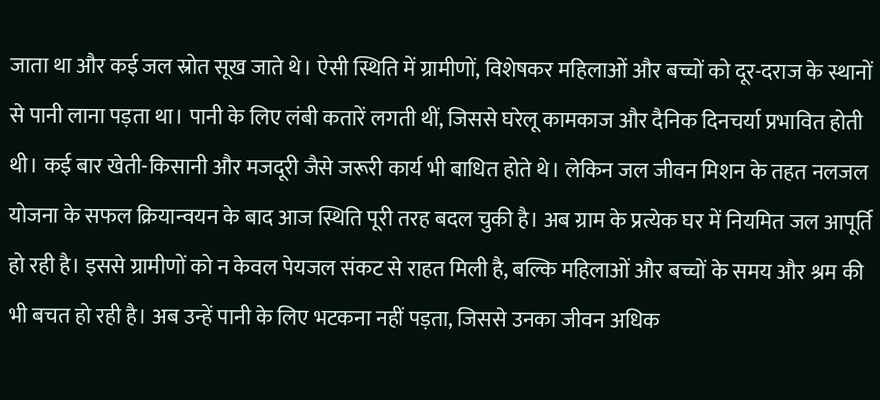जाता था और कई जल स्रोत सूख जाते थे। ऐसी स्थिति में ग्रामीणों, विशेषकर महिलाओं और बच्चों को दूर-दराज के स्थानों से पानी लाना पड़ता था। पानी के लिए लंबी कतारें लगती थीं, जिससे घरेलू कामकाज और दैनिक दिनचर्या प्रभावित होती थी। कई बार खेती-किसानी और मजदूरी जैसे जरूरी कार्य भी बाधित होते थे। लेकिन जल जीवन मिशन के तहत नलजल योजना के सफल क्रियान्वयन के बाद आज स्थिति पूरी तरह बदल चुकी है। अब ग्राम के प्रत्येक घर में नियमित जल आपूर्ति हो रही है। इससे ग्रामीणों को न केवल पेयजल संकट से राहत मिली है, बल्कि महिलाओं और बच्चों के समय और श्रम की भी बचत हो रही है। अब उन्हें पानी के लिए भटकना नहीं पड़ता, जिससे उनका जीवन अधिक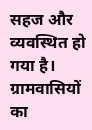सहज और व्यवस्थित हो गया है।
ग्रामवासियों का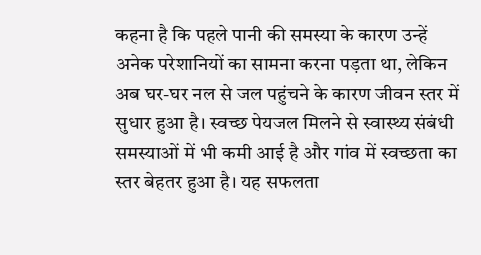कहना है कि पहले पानी की समस्या के कारण उन्हें अनेक परेशानियों का सामना करना पड़ता था, लेकिन अब घर-घर नल से जल पहुंचने के कारण जीवन स्तर में सुधार हुआ है। स्वच्छ पेयजल मिलने से स्वास्थ्य संबंधी समस्याओं में भी कमी आई है और गांव में स्वच्छता का स्तर बेहतर हुआ है। यह सफलता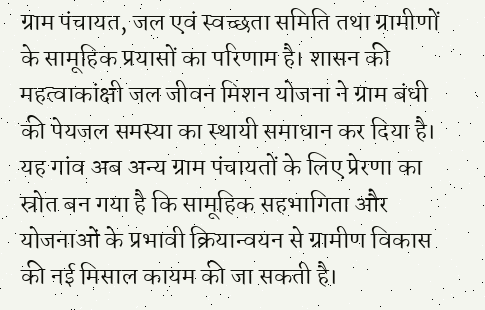ग्राम पंचायत, जल एवं स्वच्छता समिति तथा ग्रामीणों के सामूहिक प्रयासों का परिणाम है। शासन की महत्वाकांक्षी जल जीवन मिशन योजना ने ग्राम बंधी की पेयजल समस्या का स्थायी समाधान कर दिया है। यह गांव अब अन्य ग्राम पंचायतों के लिए प्रेरणा का स्रोत बन गया है कि सामूहिक सहभागिता और योजनाओं के प्रभावी क्रियान्वयन से ग्रामीण विकास की नई मिसाल कायम की जा सकती है।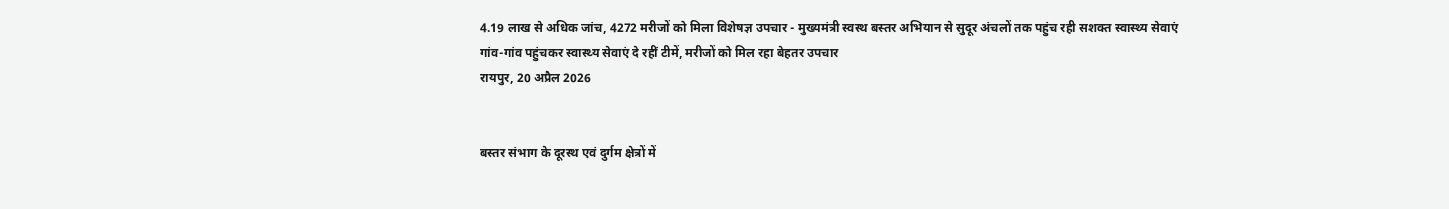4.19 लाख से अधिक जांच, 4272 मरीजों को मिला विशेषज्ञ उपचार - मुख्यमंत्री स्वस्थ बस्तर अभियान से सुदूर अंचलों तक पहुंच रही सशक्त स्वास्थ्य सेवाएं
गांव-गांव पहुंचकर स्वास्थ्य सेवाएं दे रहीं टीमें, मरीजों को मिल रहा बेहतर उपचार
रायपुर, 20 अप्रैल 2026


बस्तर संभाग के दूरस्थ एवं दुर्गम क्षेत्रों में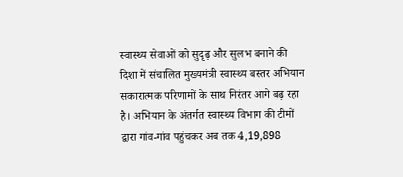स्वास्थ्य सेवाओं को सुदृढ़ और सुलभ बनाने की दिशा में संचालित मुख्यमंत्री स्वास्थ्य बस्तर अभियान सकारात्मक परिणामों के साथ निरंतर आगे बढ़ रहा है। अभियान के अंतर्गत स्वास्थ्य विभाग की टीमों द्वारा गांव-गांव पहुंचकर अब तक 4,19,898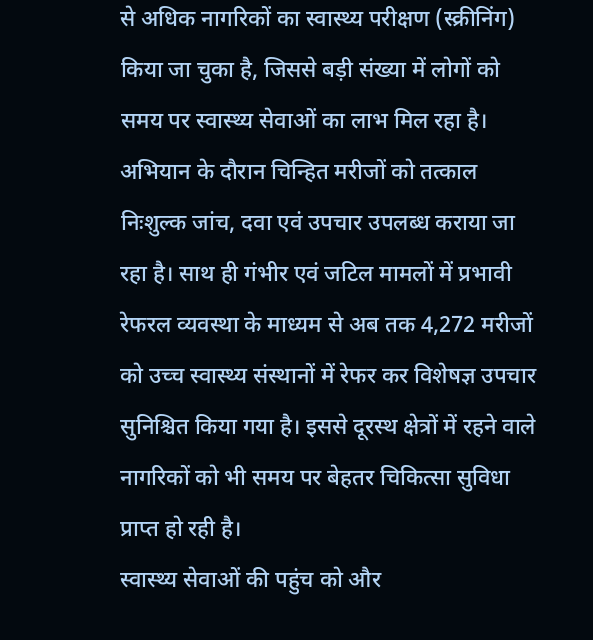से अधिक नागरिकों का स्वास्थ्य परीक्षण (स्क्रीनिंग) किया जा चुका है, जिससे बड़ी संख्या में लोगों को समय पर स्वास्थ्य सेवाओं का लाभ मिल रहा है।
अभियान के दौरान चिन्हित मरीजों को तत्काल निःशुल्क जांच, दवा एवं उपचार उपलब्ध कराया जा रहा है। साथ ही गंभीर एवं जटिल मामलों में प्रभावी रेफरल व्यवस्था के माध्यम से अब तक 4,272 मरीजों को उच्च स्वास्थ्य संस्थानों में रेफर कर विशेषज्ञ उपचार सुनिश्चित किया गया है। इससे दूरस्थ क्षेत्रों में रहने वाले नागरिकों को भी समय पर बेहतर चिकित्सा सुविधा प्राप्त हो रही है।
स्वास्थ्य सेवाओं की पहुंच को और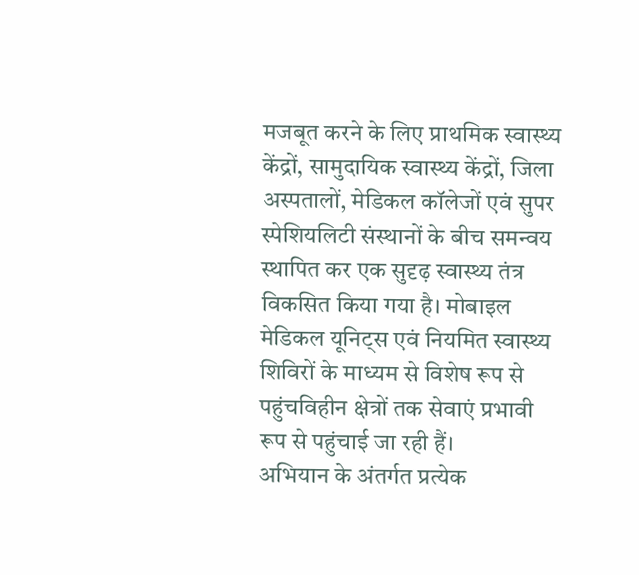मजबूत करने के लिए प्राथमिक स्वास्थ्य केंद्रों, सामुदायिक स्वास्थ्य केंद्रों, जिला अस्पतालों, मेडिकल कॉलेजों एवं सुपर स्पेशियलिटी संस्थानों के बीच समन्वय स्थापित कर एक सुदृढ़ स्वास्थ्य तंत्र विकसित किया गया है। मोबाइल मेडिकल यूनिट्स एवं नियमित स्वास्थ्य शिविरों के माध्यम से विशेष रूप से पहुंचविहीन क्षेत्रों तक सेवाएं प्रभावी रूप से पहुंचाई जा रही हैं।
अभियान के अंतर्गत प्रत्येक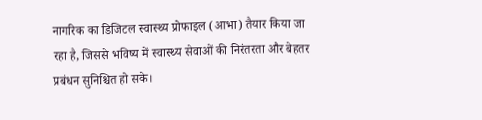नागरिक का डिजिटल स्वास्थ्य प्रोफाइल (आभा) तैयार किया जा रहा है, जिससे भविष्य में स्वास्थ्य सेवाओं की निरंतरता और बेहतर प्रबंधन सुनिश्चित हो सके।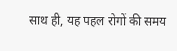साथ ही, यह पहल रोगों की समय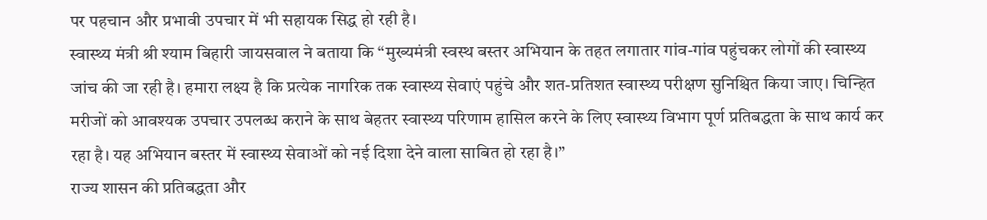पर पहचान और प्रभावी उपचार में भी सहायक सिद्ध हो रही है।
स्वास्थ्य मंत्री श्री श्याम बिहारी जायसवाल ने बताया कि “मुख्यमंत्री स्वस्थ बस्तर अभियान के तहत लगातार गांव-गांव पहुंचकर लोगों की स्वास्थ्य जांच की जा रही है। हमारा लक्ष्य है कि प्रत्येक नागरिक तक स्वास्थ्य सेवाएं पहुंचे और शत-प्रतिशत स्वास्थ्य परीक्षण सुनिश्चित किया जाए। चिन्हित मरीजों को आवश्यक उपचार उपलब्ध कराने के साथ बेहतर स्वास्थ्य परिणाम हासिल करने के लिए स्वास्थ्य विभाग पूर्ण प्रतिबद्धता के साथ कार्य कर रहा है। यह अभियान बस्तर में स्वास्थ्य सेवाओं को नई दिशा देने वाला साबित हो रहा है।”
राज्य शासन की प्रतिबद्धता और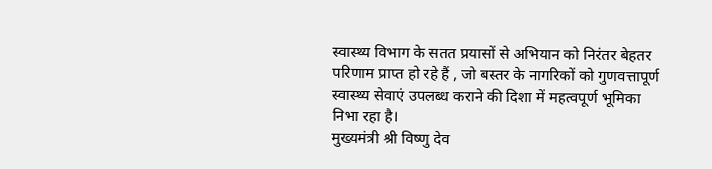स्वास्थ्य विभाग के सतत प्रयासों से अभियान को निरंतर बेहतर परिणाम प्राप्त हो रहे हैं , जो बस्तर के नागरिकों को गुणवत्तापूर्ण स्वास्थ्य सेवाएं उपलब्ध कराने की दिशा में महत्वपूर्ण भूमिका निभा रहा है।
मुख्यमंत्री श्री विष्णु देव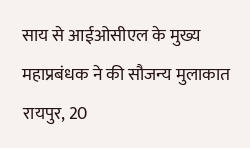साय से आईओसीएल के मुख्य महाप्रबंधक ने की सौजन्य मुलाकात
रायपुर, 20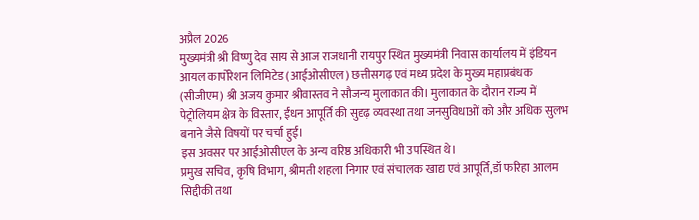अप्रैल 2026
मुख्यमंत्री श्री विष्णु देव साय से आज राजधानी रायपुर स्थित मुख्यमंत्री निवास कार्यालय में इंडियन आयल कार्पोरेशन लिमिटेड (आईओसीएल) छत्तीसगढ़ एवं मध्य प्रदेश के मुख्य महाप्रबंधक (सीजीएम) श्री अजय कुमार श्रीवास्तव ने सौजन्य मुलाकात की। मुलाकात के दौरान राज्य में पेट्रोलियम क्षेत्र के विस्तार, ईंधन आपूर्ति की सुदृढ़ व्यवस्था तथा जनसुविधाओं को और अधिक सुलभ बनाने जैसे विषयों पर चर्चा हुई।
इस अवसर पर आईओसीएल के अन्य वरिष्ठ अधिकारी भी उपस्थित थे।
प्रमुख सचिव, कृषि विभाग, श्रीमती शहला निगार एवं संचालक खाद्य एवं आपूर्ति,डॉ फरिहा आलम सिद्दीकी तथा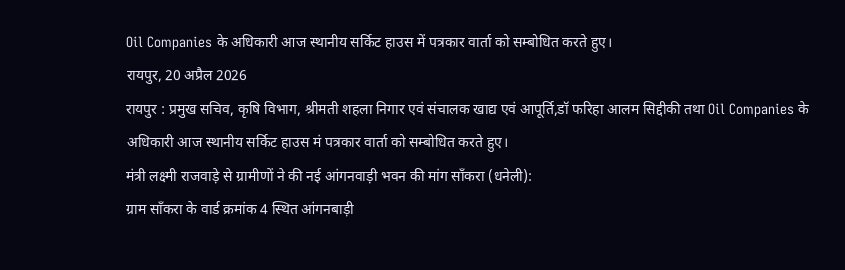Oil Companies के अधिकारी आज स्थानीय सर्किट हाउस में पत्रकार वार्ता को सम्बोधित करते हुए।
रायपुर, 20 अप्रैल 2026
रायपुर : प्रमुख सचिव, कृषि विभाग, श्रीमती शहला निगार एवं संचालक खाद्य एवं आपूर्ति,डॉ फरिहा आलम सिद्दीकी तथा Oil Companies के अधिकारी आज स्थानीय सर्किट हाउस मं पत्रकार वार्ता को सम्बोधित करते हुए।
मंत्री लक्ष्मी राजवाड़े से ग्रामीणों ने की नई आंगनवाड़ी भवन की मांग साँकरा (धनेली):
ग्राम साँकरा के वार्ड क्रमांक 4 स्थित आंगनबाड़ी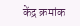केंद्र क्रमांक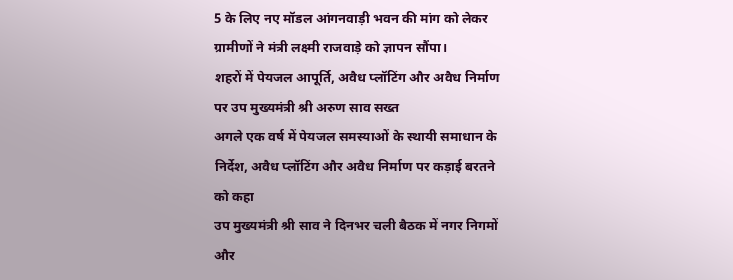5 के लिए नए मॉडल आंगनवाड़ी भवन की मांग को लेकर ग्रामीणों ने मंत्री लक्ष्मी राजवाड़े को ज्ञापन सौंपा।
शहरों में पेयजल आपूर्ति, अवैध प्लॉटिंग और अवैध निर्माण पर उप मुख्यमंत्री श्री अरुण साव सख्त
अगले एक वर्ष में पेयजल समस्याओं के स्थायी समाधान के निर्देश, अवैध प्लॉटिंग और अवैध निर्माण पर कड़ाई बरतने को कहा
उप मुख्यमंत्री श्री साव ने दिनभर चली बैठक में नगर निगमों और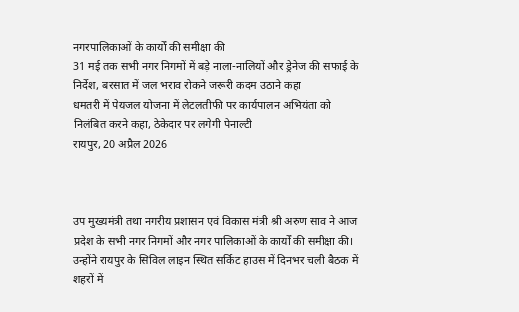नगरपालिकाओं के कार्यों की समीक्षा की
31 मई तक सभी नगर निगमों में बड़े नाला-नालियों और ड्रेनेज की सफाई के निर्देश, बरसात में जल भराव रोकने जरूरी कदम उठाने कहा
धमतरी में पेयजल योजना में लेटलतीफी पर कार्यपालन अभियंता को निलंबित करने कहा, ठेकेदार पर लगेगी पेनाल्टी
रायपुर, 20 अप्रैल 2026



उप मुख्यमंत्री तथा नगरीय प्रशासन एवं विकास मंत्री श्री अरुण साव ने आज प्रदेश के सभी नगर निगमों और नगर पालिकाओं के कार्यों की समीक्षा की। उन्होंने रायपुर के सिविल लाइन स्थित सर्किट हाउस में दिनभर चली बैठक में शहरों में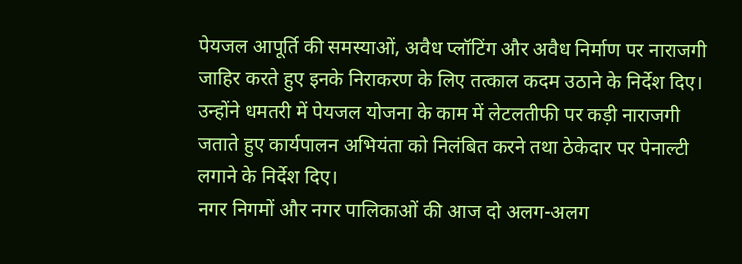पेयजल आपूर्ति की समस्याओं, अवैध प्लॉटिंग और अवैध निर्माण पर नाराजगी जाहिर करते हुए इनके निराकरण के लिए तत्काल कदम उठाने के निर्देश दिए। उन्होंने धमतरी में पेयजल योजना के काम में लेटलतीफी पर कड़ी नाराजगी जताते हुए कार्यपालन अभियंता को निलंबित करने तथा ठेकेदार पर पेनाल्टी लगाने के निर्देश दिए।
नगर निगमों और नगर पालिकाओं की आज दो अलग-अलग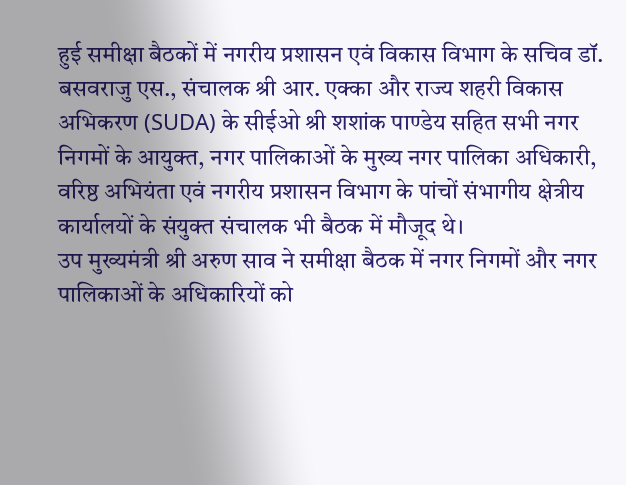हुई समीक्षा बैठकों में नगरीय प्रशासन एवं विकास विभाग के सचिव डॉ. बसवराजु एस., संचालक श्री आर. एक्का और राज्य शहरी विकास अभिकरण (SUDA) के सीईओ श्री शशांक पाण्डेय सहित सभी नगर निगमों के आयुक्त, नगर पालिकाओं के मुख्य नगर पालिका अधिकारी, वरिष्ठ अभियंता एवं नगरीय प्रशासन विभाग के पांचों संभागीय क्षेत्रीय कार्यालयों के संयुक्त संचालक भी बैठक में मौजूद थे।
उप मुख्यमंत्री श्री अरुण साव ने समीक्षा बैठक में नगर निगमों और नगर पालिकाओं के अधिकारियों को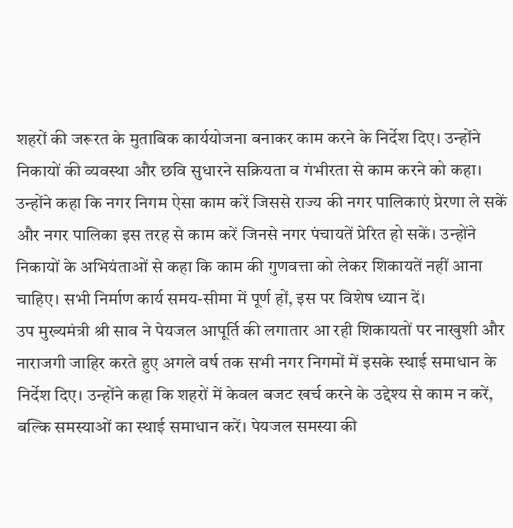शहरों की जरूरत के मुताबिक कार्ययोजना बनाकर काम करने के निर्देश दिए। उन्होंने निकायों की व्यवस्था और छवि सुधारने सक्रियता व गंभीरता से काम करने को कहा। उन्होंने कहा कि नगर निगम ऐसा काम करें जिससे राज्य की नगर पालिकाएं प्रेरणा ले सकें और नगर पालिका इस तरह से काम करें जिनसे नगर पंचायतें प्रेरित हो सकें। उन्होंने निकायों के अभियंताओं से कहा कि काम की गुणवत्ता को लेकर शिकायतें नहीं आना चाहिए। सभी निर्माण कार्य समय-सीमा में पूर्ण हों, इस पर विशेष ध्यान दें।
उप मुख्यमंत्री श्री साव ने पेयजल आपूर्ति की लगातार आ रही शिकायतों पर नाखुशी और नाराजगी जाहिर करते हुए अगले वर्ष तक सभी नगर निगमों में इसके स्थाई समाधान के निर्देश दिए। उन्होंने कहा कि शहरों में केवल बजट खर्च करने के उद्देश्य से काम न करें, बल्कि समस्याओं का स्थाई समाधान करें। पेयजल समस्या की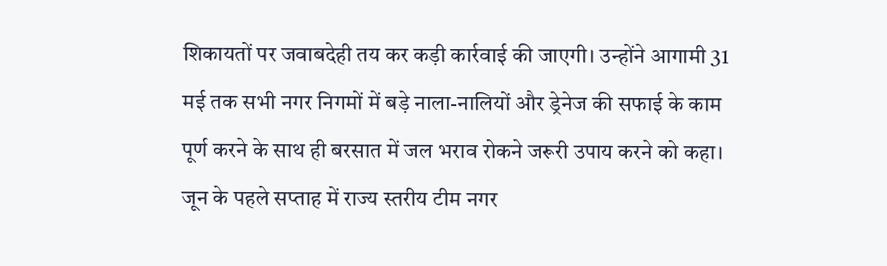शिकायतों पर जवाबदेही तय कर कड़ी कार्रवाई की जाएगी। उन्होंने आगामी 31 मई तक सभी नगर निगमों में बड़े नाला-नालियों और ड्रेनेज की सफाई के काम पूर्ण करने के साथ ही बरसात में जल भराव रोकने जरूरी उपाय करने को कहा। जून के पहले सप्ताह में राज्य स्तरीय टीम नगर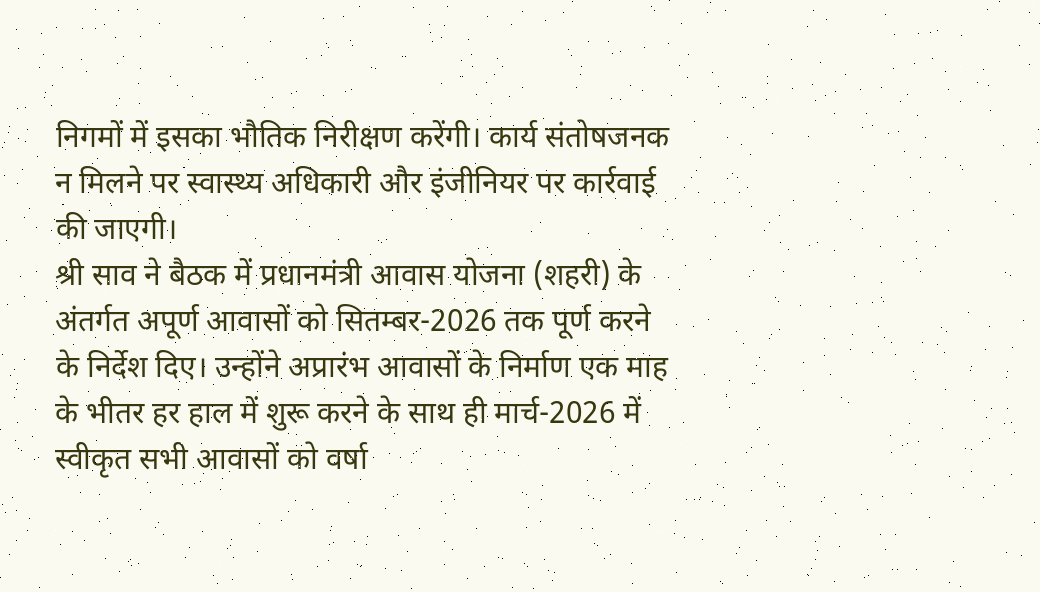निगमों में इसका भौतिक निरीक्षण करेंगी। कार्य संतोषजनक न मिलने पर स्वास्थ्य अधिकारी और इंजीनियर पर कार्रवाई की जाएगी।
श्री साव ने बैठक में प्रधानमंत्री आवास योजना (शहरी) के अंतर्गत अपूर्ण आवासों को सितम्बर-2026 तक पूर्ण करने के निर्देश दिए। उन्होंने अप्रारंभ आवासों के निर्माण एक माह के भीतर हर हाल में शुरू करने के साथ ही मार्च-2026 में स्वीकृत सभी आवासों को वर्षा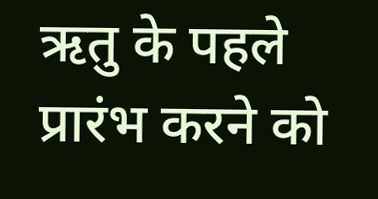ऋतु के पहले प्रारंभ करने को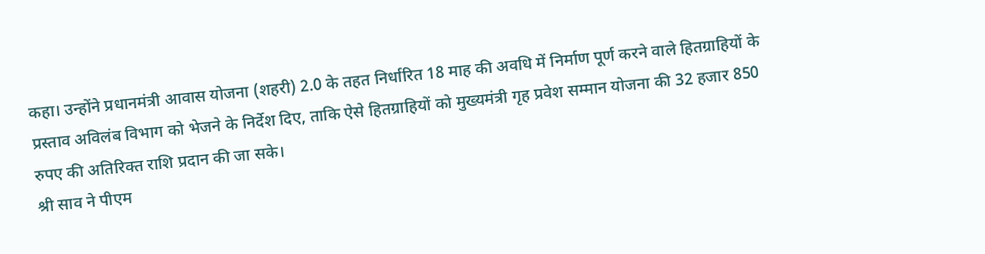कहा। उन्होंने प्रधानमंत्री आवास योजना (शहरी) 2.0 के तहत निर्धारित 18 माह की अवधि में निर्माण पूर्ण करने वाले हितग्राहियों के प्रस्ताव अविलंब विभाग को भेजने के निर्देश दिए, ताकि ऐसे हितग्राहियों को मुख्यमंत्री गृह प्रवेश सम्मान योजना की 32 हजार 850 रुपए की अतिरिक्त राशि प्रदान की जा सके।
श्री साव ने पीएम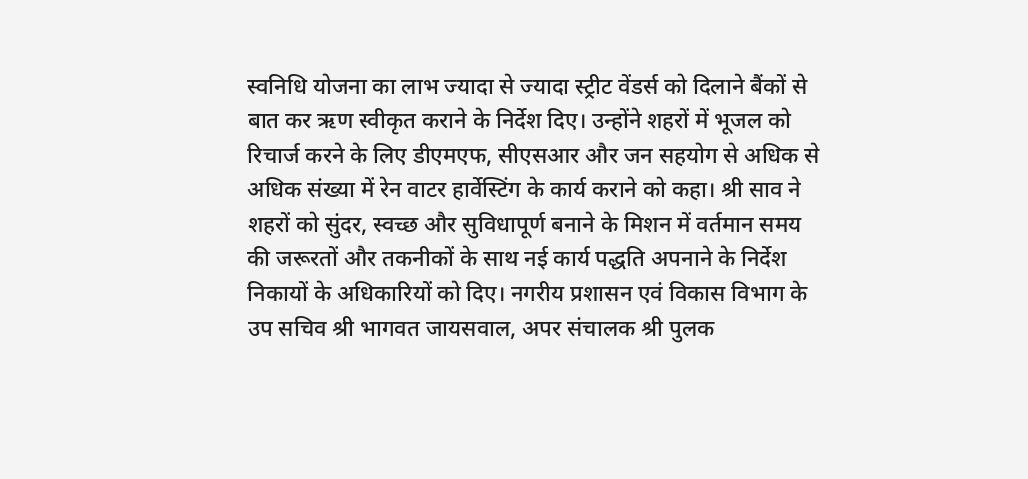स्वनिधि योजना का लाभ ज्यादा से ज्यादा स्ट्रीट वेंडर्स को दिलाने बैंकों से बात कर ऋण स्वीकृत कराने के निर्देश दिए। उन्होंने शहरों में भूजल को रिचार्ज करने के लिए डीएमएफ, सीएसआर और जन सहयोग से अधिक से अधिक संख्या में रेन वाटर हार्वेस्टिंग के कार्य कराने को कहा। श्री साव ने शहरों को सुंदर, स्वच्छ और सुविधापूर्ण बनाने के मिशन में वर्तमान समय की जरूरतों और तकनीकों के साथ नई कार्य पद्धति अपनाने के निर्देश निकायों के अधिकारियों को दिए। नगरीय प्रशासन एवं विकास विभाग के उप सचिव श्री भागवत जायसवाल, अपर संचालक श्री पुलक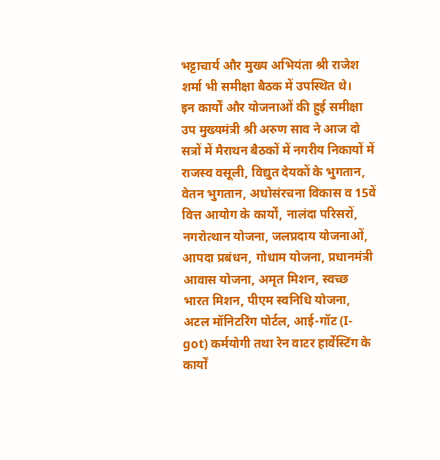भट्टाचार्य और मुख्य अभियंता श्री राजेश शर्मा भी समीक्षा बैठक में उपस्थित थे।
इन कार्यों और योजनाओं की हुई समीक्षा
उप मुख्यमंत्री श्री अरुण साव ने आज दो सत्रों में मैराथन बैठकों में नगरीय निकायों में राजस्व वसूली, विद्युत देयकों के भुगतान, वेतन भुगतान, अधोसंरचना विकास व 15वें वित्त आयोग के कार्यों, नालंदा परिसरों, नगरोत्थान योजना, जलप्रदाय योजनाओं, आपदा प्रबंधन, गोधाम योजना, प्रधानमंत्री आवास योजना, अमृत मिशन, स्वच्छ भारत मिशन, पीएम स्वनिधि योजना, अटल मॉनिटरिंग पोर्टल, आई-गॉट (I-got) कर्मयोगी तथा रेन वाटर हार्वेस्टिंग के कार्यों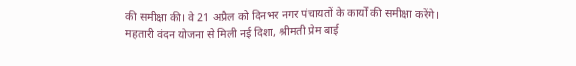की समीक्षा की। वे 21 अप्रैल को दिनभर नगर पंचायतों के कार्यों की समीक्षा करेंगे।
महतारी वंदन योजना से मिली नई दिशा, श्रीमती प्रेम बाई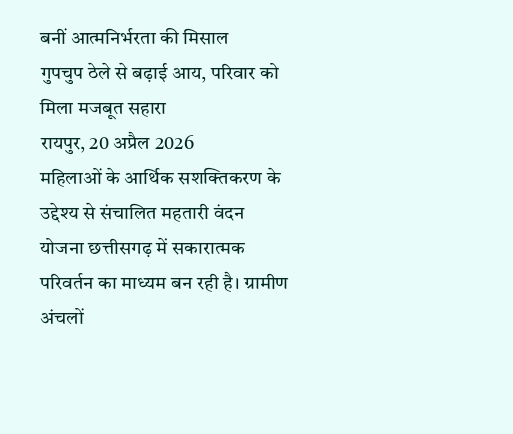बनीं आत्मनिर्भरता की मिसाल
गुपचुप ठेले से बढ़ाई आय, परिवार को मिला मजबूत सहारा
रायपुर, 20 अप्रैल 2026
महिलाओं के आर्थिक सशक्तिकरण के उद्देश्य से संचालित महतारी वंदन योजना छत्तीसगढ़ में सकारात्मक परिवर्तन का माध्यम बन रही है। ग्रामीण अंचलों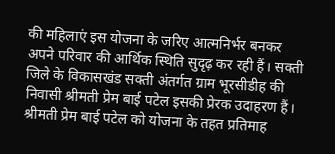की महिलाएं इस योजना के जरिए आत्मनिर्भर बनकर अपने परिवार की आर्थिक स्थिति सुदृढ़ कर रही हैं। सक्ती जिले के विकासखंड सक्ती अंतर्गत ग्राम भूरसीडीह की निवासी श्रीमती प्रेम बाई पटेल इसकी प्रेरक उदाहरण हैं।
श्रीमती प्रेम बाई पटेल को योजना के तहत प्रतिमाह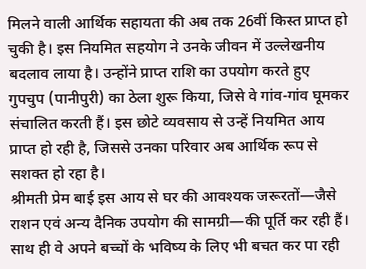मिलने वाली आर्थिक सहायता की अब तक 26वीं किस्त प्राप्त हो चुकी है। इस नियमित सहयोग ने उनके जीवन में उल्लेखनीय बदलाव लाया है। उन्होंने प्राप्त राशि का उपयोग करते हुए गुपचुप (पानीपुरी) का ठेला शुरू किया, जिसे वे गांव-गांव घूमकर संचालित करती हैं। इस छोटे व्यवसाय से उन्हें नियमित आय प्राप्त हो रही है, जिससे उनका परिवार अब आर्थिक रूप से सशक्त हो रहा है।
श्रीमती प्रेम बाई इस आय से घर की आवश्यक जरूरतों—जैसे राशन एवं अन्य दैनिक उपयोग की सामग्री—की पूर्ति कर रही हैं। साथ ही वे अपने बच्चों के भविष्य के लिए भी बचत कर पा रही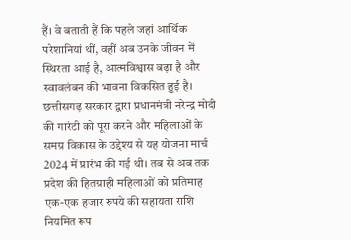हैं। वे बताती हैं कि पहले जहां आर्थिक परेशानियां थीं, वहीं अब उनके जीवन में स्थिरता आई है, आत्मविश्वास बढ़ा है और स्वावलंबन की भावना विकसित हुई है।
छत्तीसगढ़ सरकार द्वारा प्रधानमंत्री नरेन्द्र मोदी की गारंटी को पूरा करने और महिलाओं के समग्र विकास के उद्देश्य से यह योजना मार्च 2024 में प्रारंभ की गई थी। तब से अब तक प्रदेश की हितग्राही महिलाओं को प्रतिमाह एक-एक हजार रुपये की सहायता राशि नियमित रूप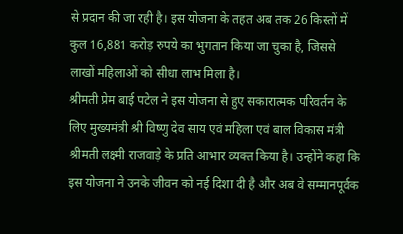से प्रदान की जा रही है। इस योजना के तहत अब तक 26 किस्तों में कुल 16,881 करोड़ रुपये का भुगतान किया जा चुका है, जिससे लाखों महिलाओं को सीधा लाभ मिला है।
श्रीमती प्रेम बाई पटेल ने इस योजना से हुए सकारात्मक परिवर्तन के लिए मुख्यमंत्री श्री विष्णु देव साय एवं महिला एवं बाल विकास मंत्री श्रीमती लक्ष्मी राजवाड़े के प्रति आभार व्यक्त किया है। उन्होंने कहा कि इस योजना ने उनके जीवन को नई दिशा दी है और अब वे सम्मानपूर्वक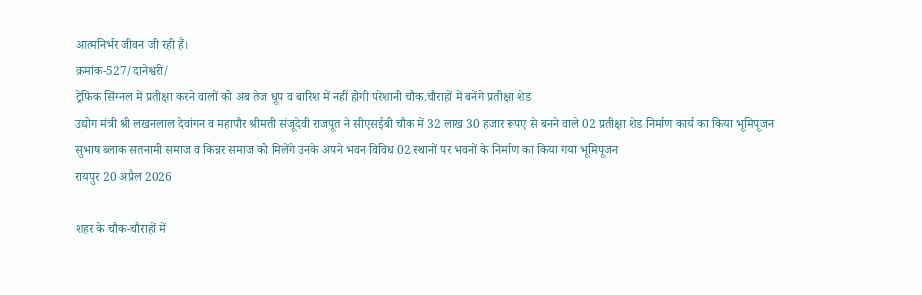आत्मनिर्भर जीवन जी रही हैं।
क्रमांक-527/दानेश्वरी/
ट्रेफिक सिंग्नल में प्रतीक्षा करने वालों को अब तेज धूप व बारिश में नहीं होगी परेशानी चौक.चौराहों में बनेंगे प्रतीक्षा शेड
उद्योग मंत्री श्री लखनलाल देवांगन व महापौर श्रीमती संजूदेवी राजपूत ने सीएसईबी चौक में 32 लाख 30 हजार रूपए से बनने वाले 02 प्रतीक्षा शेड निर्माण कार्य का किया भूमिपूजन
सुभाष ब्लाक सतनामी समाज व किन्नर समाज को मिलेंगे उनके अपने भवन विविध 02 स्थानों पर भवनों के निर्माण का किया गया भूमिपूजन
रायपुर 20 अप्रैल 2026

शहर के चौक-चौराहों में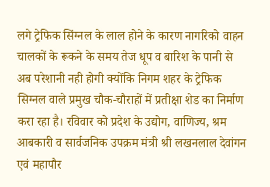लगे ट्रेफिक सिंग्नल के लाल होने के कारण नागरिको वाहन चालकों के रूकने के समय तेज धूप व बारिश के पानी से अब परेशानी नही होगी क्योंकि निगम शहर के ट्रेफिक सिग्नल वाले प्रमुख चौक-चौराहों में प्रतीक्षा शेड का निर्माण करा रहा है। रविवार को प्रदेश के उद्योग, वाणिज्य, श्रम आबकारी व सार्वजनिक उपक्रम मंत्री श्री लखनलाल देवांगन एवं महापौर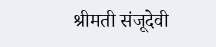श्रीमती संजूदेवी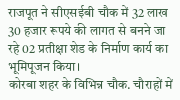राजपूत ने सीएसईबी चौक में 32 लाख 30 हजार रूपये की लागत से बनने जा रहे 02 प्रतीक्षा शेड के निर्माण कार्य का भूमिपूजन किया।
कोरबा शहर के विभिन्न चौक. चौराहों में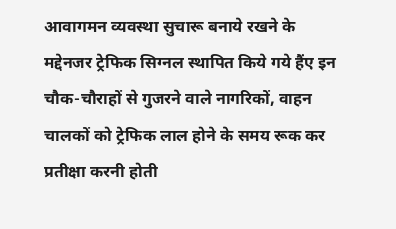आवागमन व्यवस्था सुचारू बनाये रखने के मद्देनजर ट्रेफिक सिग्नल स्थापित किये गये हैंए इन चौक-चौराहों से गुजरने वाले नागरिकों, वाहन चालकों को ट्रेफिक लाल होने के समय रूक कर प्रतीक्षा करनी होती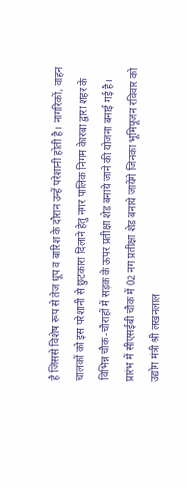है जिससे विशेष रूप से तेज धूप व बारिश के दौरान उन्हें परेशानी होती है। नागरिकों, वाहन चालकों को इस परेशानी से छुटकारा दिलाने हेतु नगर पालिक निगम केारबा द्वारा शहर के विभिन्न चौक-चौराहों में सड़क के ऊपर प्रतीक्षा शेड बनाये जाने की योजना बनाई गई है। प्रारंभ में सीएसईबी चौक में 02 नग प्रतीक्षा शेड बनाये जायेंगे जिनका भूमिपूजन रविवार को उद्योग मंत्री श्री लखनलाल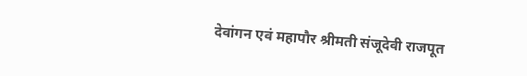देवांगन एवं महापौर श्रीमती संजूदेवी राजपूत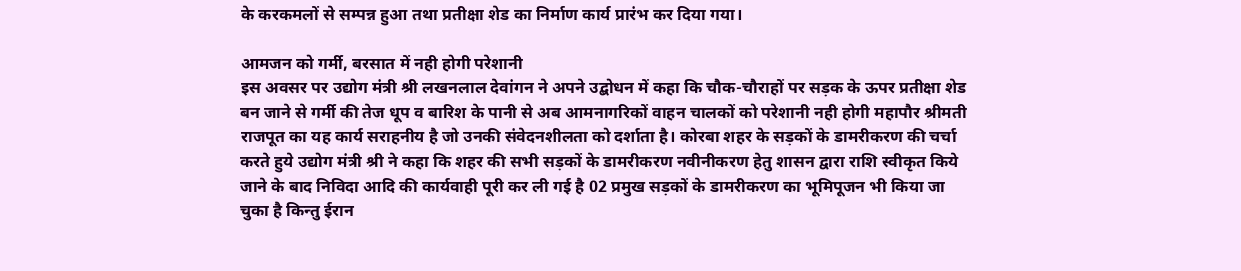के करकमलों से सम्पन्न हुआ तथा प्रतीक्षा शेड का निर्माण कार्य प्रारंभ कर दिया गया।

आमजन को गर्मी, बरसात में नही होगी परेशानी
इस अवसर पर उद्योग मंत्री श्री लखनलाल देवांगन ने अपने उद्बोधन में कहा कि चौक-चौराहों पर सड़क के ऊपर प्रतीक्षा शेड बन जाने से गर्मी की तेज धूप व बारिश के पानी से अब आमनागरिकों वाहन चालकों को परेशानी नही होगी महापौर श्रीमती राजपूत का यह कार्य सराहनीय है जो उनकी संवेदनशीलता को दर्शाता है। कोरबा शहर के सड़कों के डामरीकरण की चर्चा करते हुये उद्योग मंत्री श्री ने कहा कि शहर की सभी सड़कों के डामरीकरण नवीनीकरण हेतु शासन द्वारा राशि स्वीकृत किये जाने के बाद निविदा आदि की कार्यवाही पूरी कर ली गई है 02 प्रमुख सड़कों के डामरीकरण का भूमिपूजन भी किया जा चुका है किन्तु ईरान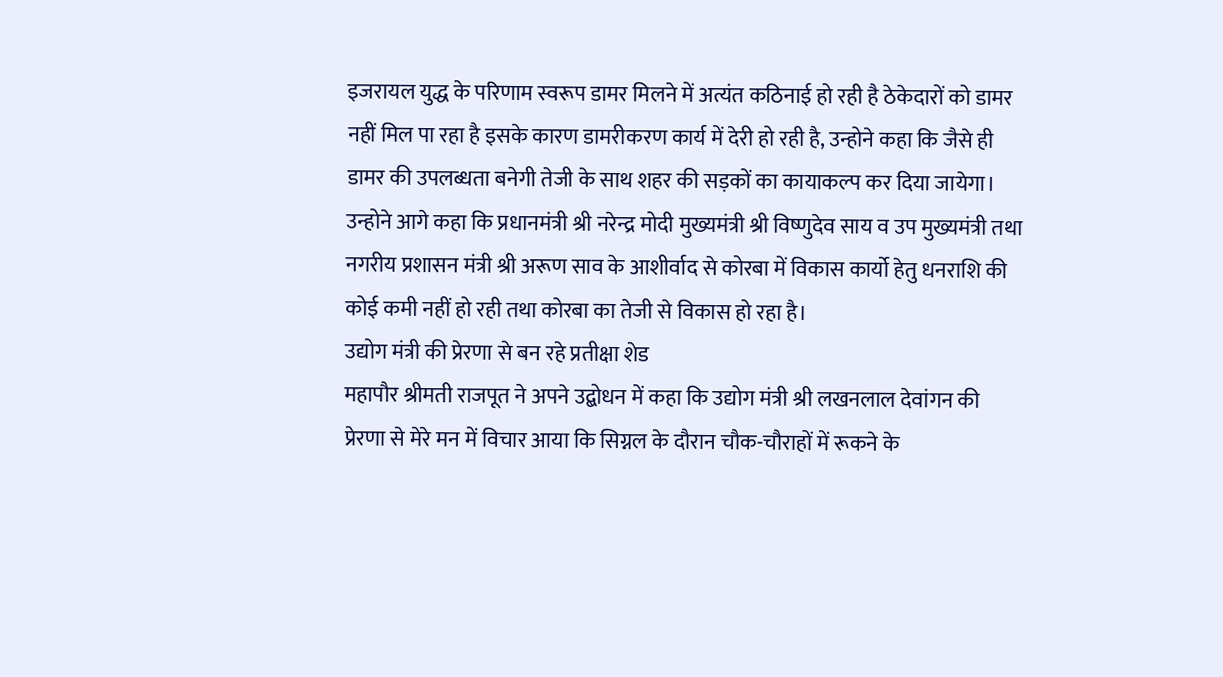इजरायल युद्ध के परिणाम स्वरूप डामर मिलने में अत्यंत कठिनाई हो रही है ठेकेदारों को डामर नहीं मिल पा रहा है इसके कारण डामरीकरण कार्य में देरी हो रही है, उन्होने कहा कि जैसे ही डामर की उपलब्धता बनेगी तेजी के साथ शहर की सड़कों का कायाकल्प कर दिया जायेगा। उन्होने आगे कहा कि प्रधानमंत्री श्री नरेन्द्र मोदी मुख्यमंत्री श्री विष्णुदेव साय व उप मुख्यमंत्री तथा नगरीय प्रशासन मंत्री श्री अरूण साव के आशीर्वाद से कोरबा में विकास कार्यो हेतु धनराशि की कोई कमी नहीं हो रही तथा कोरबा का तेजी से विकास हो रहा है।
उद्योग मंत्री की प्रेरणा से बन रहे प्रतीक्षा शेड
महापौर श्रीमती राजपूत ने अपने उद्बोधन में कहा कि उद्योग मंत्री श्री लखनलाल देवांगन की प्रेरणा से मेरे मन में विचार आया कि सिग्नल के दौरान चौक-चौराहों में रूकने के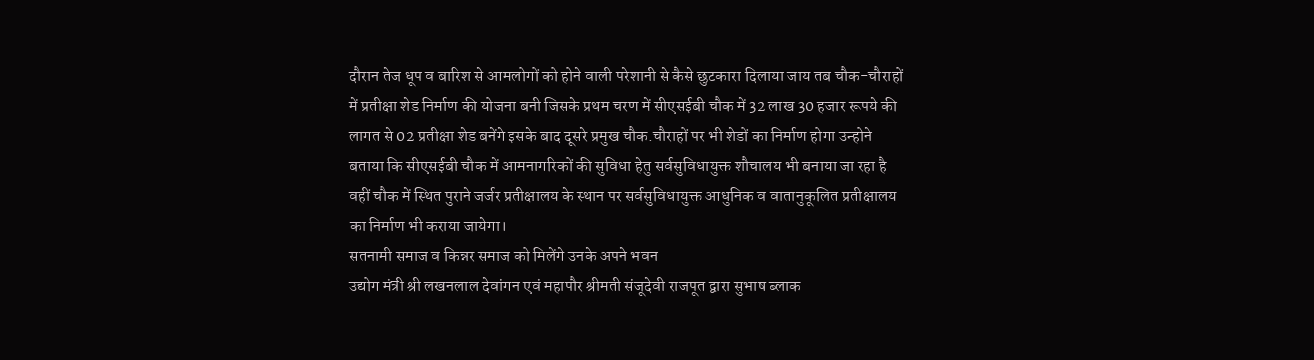दौरान तेज धूप व बारिश से आमलोगों को होने वाली परेशानी से कैसे छुटकारा दिलाया जाय तब चौक-चौराहों में प्रतीक्षा शेड निर्माण की योजना बनी जिसके प्रथम चरण में सीएसईबी चौक में 32 लाख 30 हजार रूपये की लागत से 02 प्रतीक्षा शेड बनेंगे इसके बाद दूसरे प्रमुख चौक.चौराहों पर भी शेडों का निर्माण होगा उन्होने बताया कि सीएसईबी चौक में आमनागरिकों की सुविधा हेतु सर्वसुविधायुक्त शौचालय भी बनाया जा रहा है वहीं चौक में स्थित पुराने जर्जर प्रतीक्षालय के स्थान पर सर्वसुविधायुक्त आधुनिक व वातानुकूलित प्रतीक्षालय का निर्माण भी कराया जायेगा।
सतनामी समाज व किन्नर समाज को मिलेंगे उनके अपने भवन
उद्योग मंत्री श्री लखनलाल देवांगन एवं महापौर श्रीमती संजूदेवी राजपूत द्वारा सुभाष ब्लाक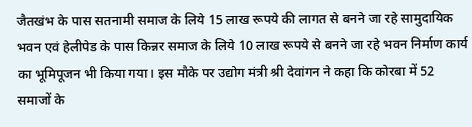जैतखंभ के पास सतनामी समाज के लिये 15 लाख रूपये की लागत से बनने जा रहे सामुदायिक भवन एवं हेलीपेड के पास किन्नर समाज के लिये 10 लाख रूपये से बनने जा रहे भवन निर्माण कार्य का भूमिपूजन भी किया गया। इस मौके पर उद्योग मंत्री श्री देवांगन ने कहा कि कोरबा में 52 समाजों के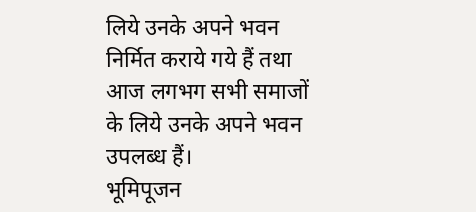लिये उनके अपने भवन निर्मित कराये गये हैं तथा आज लगभग सभी समाजों के लिये उनके अपने भवन उपलब्ध हैं।
भूमिपूजन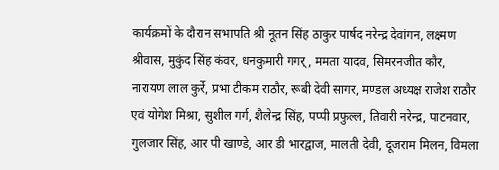कार्यक्रमों के दौरान सभापति श्री नूतन सिंह ठाकुर पार्षद नरेन्द्र देवांगन, लक्ष्मण श्रीवास, मुकुंद सिंह कंवर, धनकुमारी गगर्, ममता यादव, सिमरनजीत कौर, नारायण लाल कुर्रे, प्रभा टीकम राठौर, रूबी देवी सागर, मण्डल अध्यक्ष राजेश राठौर एवं योगेश मिश्रा, सुशील गर्ग, शैलेन्द्र सिंह, पप्पी प्रफुल्ल, तिवारी नरेन्द्र, पाटनवार, गुलजार सिंह, आर पी खाण्डे, आर डी भारद्वाज, मालती देवी, दूजराम मिलन, विमला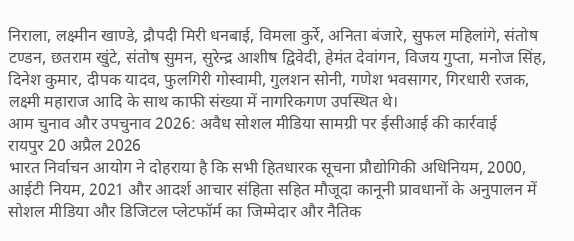निराला, लक्ष्मीन खाण्डे, द्रौपदी मिरी धनबाई, विमला कुर्रे, अनिता बंजारे, सुफल महिलांगे, संतोष टण्डन, छतराम खुंटे, संतोष सुमन, सुरेन्द्र आशीष द्विवेदी, हेमंत देवांगन, विजय गुप्ता, मनोज सिंह, दिनेश कुमार, दीपक यादव, फुलगिरी गोस्वामी, गुलशन सोनी, गणेश भवसागर, गिरधारी रजक, लक्ष्मी महाराज आदि के साथ काफी संख्या में नागरिकगण उपस्थित थे।
आम चुनाव और उपचुनाव 2026: अवैध सोशल मीडिया सामग्री पर ईसीआई की कार्रवाई
रायपुर 20 अप्रैल 2026
भारत निर्वाचन आयोग ने दोहराया है कि सभी हितधारक सूचना प्रौद्योगिकी अधिनियम, 2000, आईटी नियम, 2021 और आदर्श आचार संहिता सहित मौजूदा कानूनी प्रावधानों के अनुपालन में सोशल मीडिया और डिजिटल प्लेटफॉर्म का जिम्मेदार और नैतिक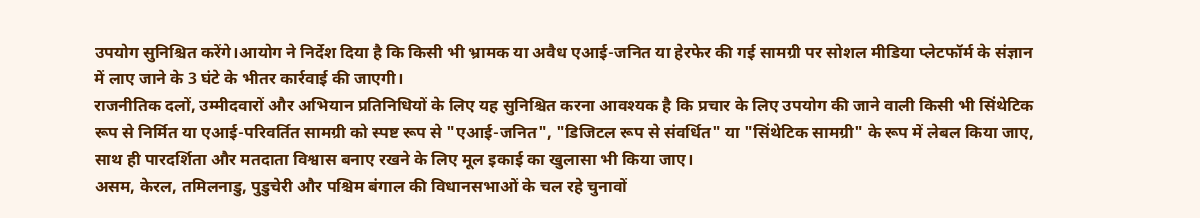उपयोग सुनिश्चित करेंगे।आयोग ने निर्देश दिया है कि किसी भी भ्रामक या अवैध एआई-जनित या हेरफेर की गई सामग्री पर सोशल मीडिया प्लेटफॉर्म के संज्ञान में लाए जाने के 3 घंटे के भीतर कार्रवाई की जाएगी।
राजनीतिक दलों, उम्मीदवारों और अभियान प्रतिनिधियों के लिए यह सुनिश्चित करना आवश्यक है कि प्रचार के लिए उपयोग की जाने वाली किसी भी सिंथेटिक रूप से निर्मित या एआई-परिवर्तित सामग्री को स्पष्ट रूप से "एआई-जनित", "डिजिटल रूप से संवर्धित" या "सिंथेटिक सामग्री" के रूप में लेबल किया जाए, साथ ही पारदर्शिता और मतदाता विश्वास बनाए रखने के लिए मूल इकाई का खुलासा भी किया जाए।
असम, केरल, तमिलनाडु, पुडुचेरी और पश्चिम बंगाल की विधानसभाओं के चल रहे चुनावों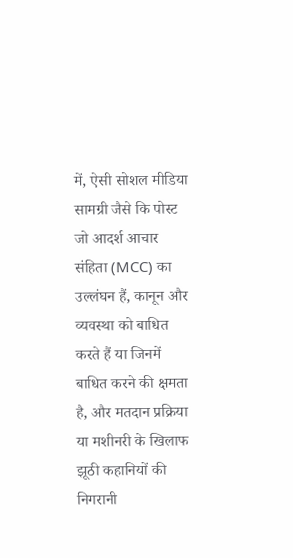में, ऐसी सोशल मीडिया सामग्री जैसे कि पोस्ट जो आदर्श आचार संहिता (MCC) का उल्लंघन हैं, कानून और व्यवस्था को बाधित करते हैं या जिनमें बाधित करने की क्षमता है, और मतदान प्रक्रिया या मशीनरी के खिलाफ झूठी कहानियों की निगरानी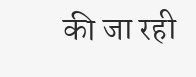की जा रही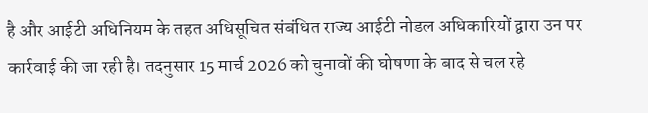है और आईटी अधिनियम के तहत अधिसूचित संबंधित राज्य आईटी नोडल अधिकारियों द्वारा उन पर कार्रवाई की जा रही है। तदनुसार 15 मार्च 2026 को चुनावों की घोषणा के बाद से चल रहे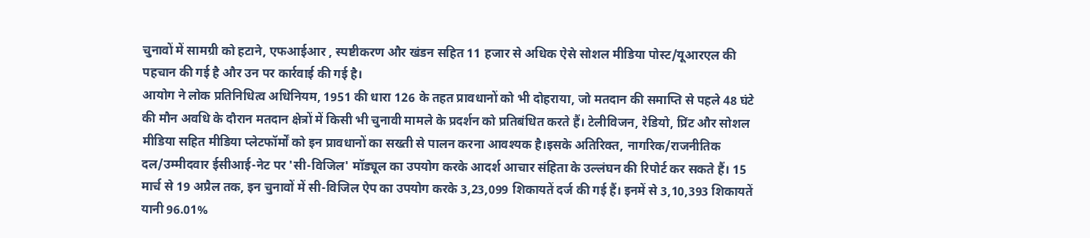चुनावों में सामग्री को हटाने, एफआईआर , स्पष्टीकरण और खंडन सहित 11 हजार से अधिक ऐसे सोशल मीडिया पोस्ट/यूआरएल की पहचान की गई है और उन पर कार्रवाई की गई है।
आयोग ने लोक प्रतिनिधित्व अधिनियम, 1951 की धारा 126 के तहत प्रावधानों को भी दोहराया, जो मतदान की समाप्ति से पहले 48 घंटे की मौन अवधि के दौरान मतदान क्षेत्रों में किसी भी चुनावी मामले के प्रदर्शन को प्रतिबंधित करते हैं। टेलीविजन, रेडियो, प्रिंट और सोशल मीडिया सहित मीडिया प्लेटफॉर्मों को इन प्रावधानों का सख्ती से पालन करना आवश्यक है।इसके अतिरिक्त, नागरिक/राजनीतिक दल/उम्मीदवार ईसीआई-नेट पर 'सी-विजिल' मॉड्यूल का उपयोग करके आदर्श आचार संहिता के उल्लंघन की रिपोर्ट कर सकते हैं। 15 मार्च से 19 अप्रैल तक, इन चुनावों में सी-विजिल ऐप का उपयोग करके 3,23,099 शिकायतें दर्ज की गई हैं। इनमें से 3,10,393 शिकायतें यानी 96.01%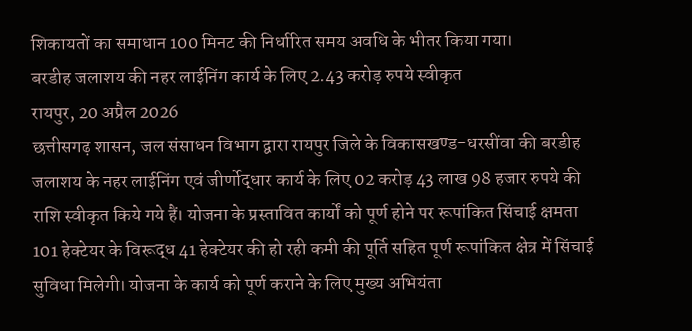शिकायतों का समाधान 100 मिनट की निर्धारित समय अवधि के भीतर किया गया।
बरडीह जलाशय की नहर लाईनिंग कार्य के लिए 2.43 करोड़ रुपये स्वीकृत
रायपुर, 20 अप्रैल 2026
छत्तीसगढ़ शासन, जल संसाधन विभाग द्वारा रायपुर जिले के विकासखण्ड-धरसींवा की बरडीह जलाशय के नहर लाईनिंग एवं जीर्णोद्धार कार्य के लिए 02 करोड़ 43 लाख 98 हजार रुपये की राशि स्वीकृत किये गये हैं। योजना के प्रस्तावित कार्यों को पूर्ण होने पर रूपांकित सिंचाई क्षमता 101 हेक्टेयर के विरूद्ध 41 हेक्टेयर की हो रही कमी की पूर्ति सहित पूर्ण रूपांकित क्षेत्र में सिंचाई सुविधा मिलेगी। योजना के कार्य को पूर्ण कराने के लिए मुख्य अभियंता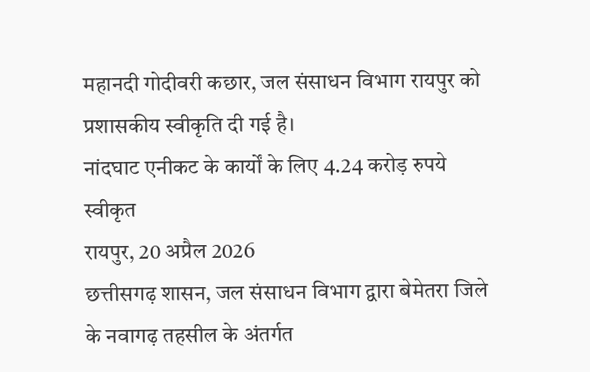महानदी गोदीवरी कछार, जल संसाधन विभाग रायपुर को प्रशासकीय स्वीकृति दी गई है।
नांदघाट एनीकट के कार्यों के लिए 4.24 करोड़ रुपये स्वीकृत
रायपुर, 20 अप्रैल 2026
छत्तीसगढ़ शासन, जल संसाधन विभाग द्वारा बेमेतरा जिले के नवागढ़ तहसील के अंतर्गत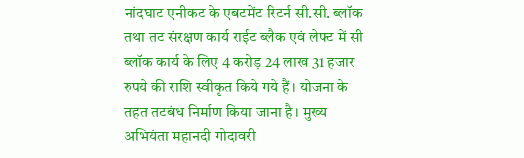नांदघाट एनीकट के एबटमेंट रिटर्न सी.सी. ब्लॉक तथा तट संरक्षण कार्य राईट ब्लैक एवं लेफ्ट में सी ब्लॉक कार्य के लिए 4 करोड़ 24 लाख 31 हजार रुपये की राशि स्वीकृत किये गये हैं। योजना के तहत तटबंध निर्माण किया जाना है। मुख्य अभियंता महानदी गोदावरी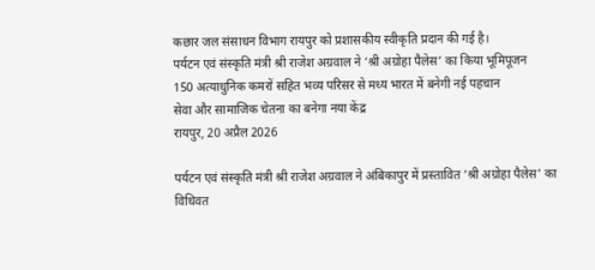कछार जल संसाधन विभाग रायपुर को प्रशासकीय स्वीकृति प्रदान की गई है।
पर्यटन एवं संस्कृति मंत्री श्री राजेश अग्रवाल ने ‘श्री अग्रोहा पैलेस’ का किया भूमिपूजन
150 अत्याधुनिक कमरों सहित भव्य परिसर से मध्य भारत में बनेगी नई पहचान
सेवा और सामाजिक चेतना का बनेगा नया केंद्र
रायपुर, 20 अप्रैल 2026

पर्यटन एवं संस्कृति मंत्री श्री राजेश अग्रवाल ने अंबिकापुर में प्रस्तावित ‘श्री अग्रोहा पैलेस’ का विधिवत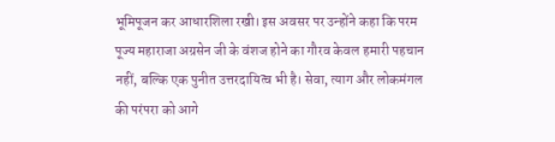भूमिपूजन कर आधारशिला रखी। इस अवसर पर उन्होंने कहा कि परम पूज्य महाराजा अग्रसेन जी के वंशज होने का गौरव केवल हमारी पहचान नहीं, बल्कि एक पुनीत उत्तरदायित्व भी है। सेवा, त्याग और लोकमंगल की परंपरा को आगे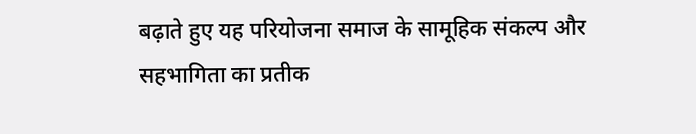बढ़ाते हुए यह परियोजना समाज के सामूहिक संकल्प और सहभागिता का प्रतीक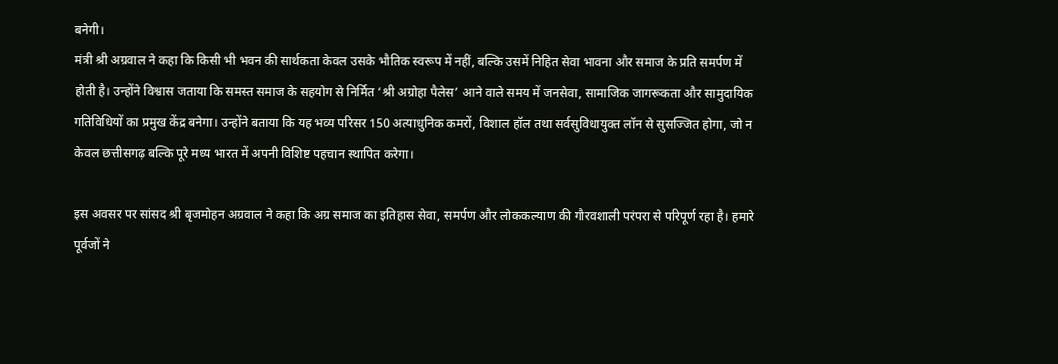बनेगी।
मंत्री श्री अग्रवाल ने कहा कि किसी भी भवन की सार्थकता केवल उसके भौतिक स्वरूप में नहीं, बल्कि उसमें निहित सेवा भावना और समाज के प्रति समर्पण में होती है। उन्होंने विश्वास जताया कि समस्त समाज के सहयोग से निर्मित ‘श्री अग्रोहा पैलेस’ आने वाले समय में जनसेवा, सामाजिक जागरूकता और सामुदायिक गतिविधियों का प्रमुख केंद्र बनेगा। उन्होंने बताया कि यह भव्य परिसर 150 अत्याधुनिक कमरों, विशाल हॉल तथा सर्वसुविधायुक्त लॉन से सुसज्जित होगा, जो न केवल छत्तीसगढ़ बल्कि पूरे मध्य भारत में अपनी विशिष्ट पहचान स्थापित करेगा।

इस अवसर पर सांसद श्री बृजमोहन अग्रवाल ने कहा कि अग्र समाज का इतिहास सेवा, समर्पण और लोककल्याण की गौरवशाली परंपरा से परिपूर्ण रहा है। हमारे पूर्वजों ने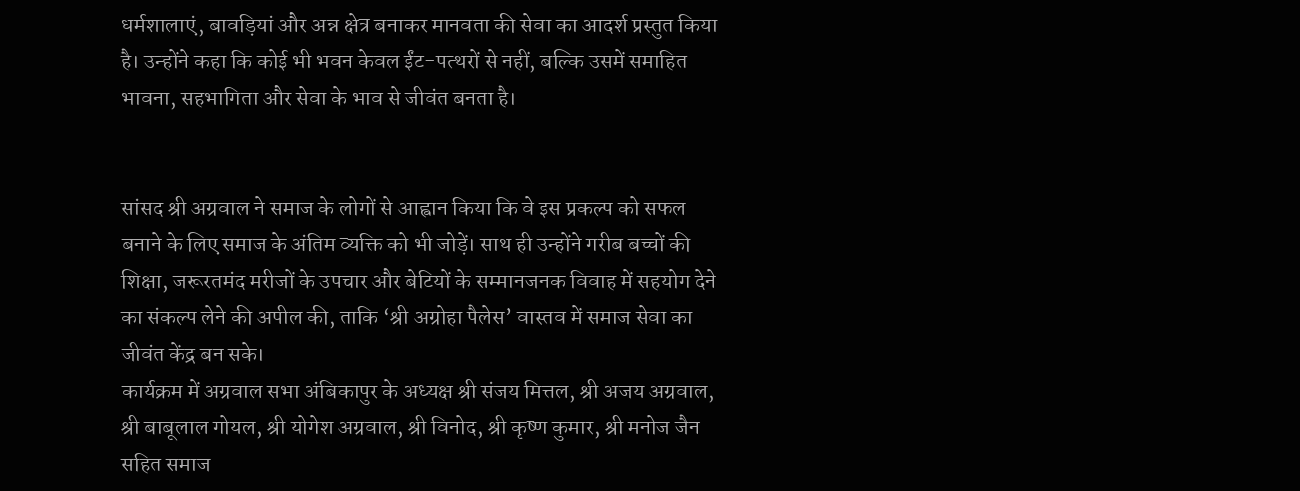धर्मशालाएं, बावड़ियां और अन्न क्षेत्र बनाकर मानवता की सेवा का आदर्श प्रस्तुत किया है। उन्होंने कहा कि कोई भी भवन केवल ईंट-पत्थरों से नहीं, बल्कि उसमें समाहित भावना, सहभागिता और सेवा के भाव से जीवंत बनता है।


सांसद श्री अग्रवाल ने समाज के लोगों से आह्वान किया कि वे इस प्रकल्प को सफल बनाने के लिए समाज के अंतिम व्यक्ति को भी जोड़ें। साथ ही उन्होंने गरीब बच्चों की शिक्षा, जरूरतमंद मरीजों के उपचार और बेटियों के सम्मानजनक विवाह में सहयोग देने का संकल्प लेने की अपील की, ताकि ‘श्री अग्रोहा पैलेस’ वास्तव में समाज सेवा का जीवंत केंद्र बन सके।
कार्यक्रम में अग्रवाल सभा अंबिकापुर के अध्यक्ष श्री संजय मित्तल, श्री अजय अग्रवाल, श्री बाबूलाल गोयल, श्री योगेश अग्रवाल, श्री विनोद, श्री कृष्ण कुमार, श्री मनोज जैन सहित समाज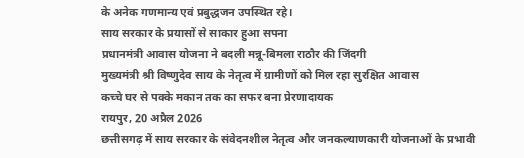के अनेक गणमान्य एवं प्रबुद्धजन उपस्थित रहे।
साय सरकार के प्रयासों से साकार हुआ सपना
प्रधानमंत्री आवास योजना ने बदली मन्नू-बिमला राठौर की जिंदगी
मुख्यमंत्री श्री विष्णुदेव साय के नेतृत्व में ग्रामीणों को मिल रहा सुरक्षित आवास
कच्चे घर से पक्के मकान तक का सफर बना प्रेरणादायक
रायपुर, 20 अप्रैल 2026
छत्तीसगढ़ में साय सरकार के संवेदनशील नेतृत्व और जनकल्याणकारी योजनाओं के प्रभावी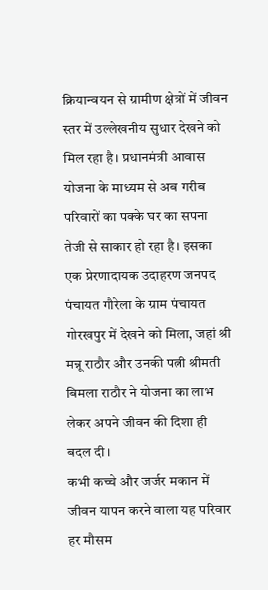क्रियान्वयन से ग्रामीण क्षेत्रों में जीवन स्तर में उल्लेखनीय सुधार देखने को मिल रहा है। प्रधानमंत्री आवास योजना के माध्यम से अब गरीब परिवारों का पक्के घर का सपना तेजी से साकार हो रहा है। इसका एक प्रेरणादायक उदाहरण जनपद पंचायत गौरेला के ग्राम पंचायत गोरखपुर में देखने को मिला, जहां श्री मन्नू राठौर और उनकी पत्नी श्रीमती बिमला राठौर ने योजना का लाभ लेकर अपने जीवन की दिशा ही बदल दी।
कभी कच्चे और जर्जर मकान में जीवन यापन करने वाला यह परिवार हर मौसम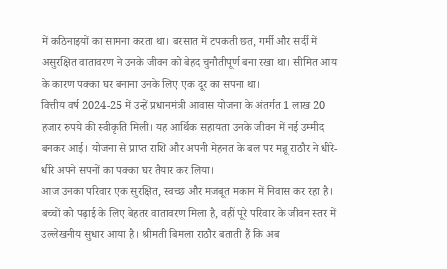में कठिनाइयों का सामना करता था। बरसात में टपकती छत, गर्मी और सर्दी में असुरक्षित वातावरण ने उनके जीवन को बेहद चुनौतीपूर्ण बना रखा था। सीमित आय के कारण पक्का घर बनाना उनके लिए एक दूर का सपना था।
वित्तीय वर्ष 2024-25 में उन्हें प्रधानमंत्री आवास योजना के अंतर्गत 1 लाख 20 हजार रुपये की स्वीकृति मिली। यह आर्थिक सहायता उनके जीवन में नई उम्मीद बनकर आई। योजना से प्राप्त राशि और अपनी मेहनत के बल पर मन्नू राठौर ने धीरे-धीरे अपने सपनों का पक्का घर तैयार कर लिया।
आज उनका परिवार एक सुरक्षित, स्वच्छ और मजबूत मकान में निवास कर रहा है। बच्चों को पढ़ाई के लिए बेहतर वातावरण मिला है, वहीं पूरे परिवार के जीवन स्तर में उल्लेखनीय सुधार आया है। श्रीमती बिमला राठौर बताती हैं कि अब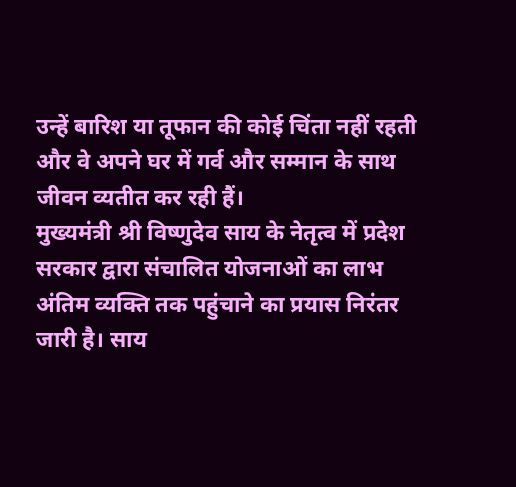उन्हें बारिश या तूफान की कोई चिंता नहीं रहती और वे अपने घर में गर्व और सम्मान के साथ जीवन व्यतीत कर रही हैं।
मुख्यमंत्री श्री विष्णुदेव साय के नेतृत्व में प्रदेश सरकार द्वारा संचालित योजनाओं का लाभ अंतिम व्यक्ति तक पहुंचाने का प्रयास निरंतर जारी है। साय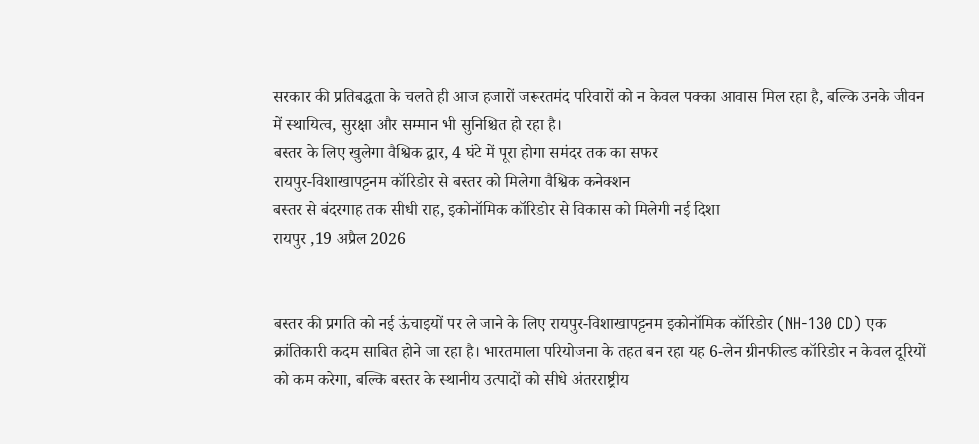सरकार की प्रतिबद्धता के चलते ही आज हजारों जरूरतमंद परिवारों को न केवल पक्का आवास मिल रहा है, बल्कि उनके जीवन में स्थायित्व, सुरक्षा और सम्मान भी सुनिश्चित हो रहा है।
बस्तर के लिए खुलेगा वैश्विक द्वार, 4 घंटे में पूरा होगा समंदर तक का सफर
रायपुर-विशाखापट्टनम कॉरिडोर से बस्तर को मिलेगा वैश्विक कनेक्शन
बस्तर से बंदरगाह तक सीधी राह, इकोनॉमिक कॉरिडोर से विकास को मिलेगी नई दिशा
रायपुर ,19 अप्रैल 2026


बस्तर की प्रगति को नई ऊंचाइयों पर ले जाने के लिए रायपुर-विशाखापट्टनम इकोनॉमिक कॉरिडोर (NH-130 CD) एक क्रांतिकारी कदम साबित होने जा रहा है। भारतमाला परियोजना के तहत बन रहा यह 6-लेन ग्रीनफील्ड कॉरिडोर न केवल दूरियों को कम करेगा, बल्कि बस्तर के स्थानीय उत्पादों को सीधे अंतरराष्ट्रीय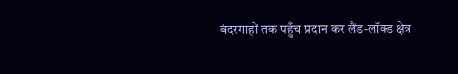बंदरगाहों तक पहुँच प्रदान कर लैंड-लॉक्ड क्षेत्र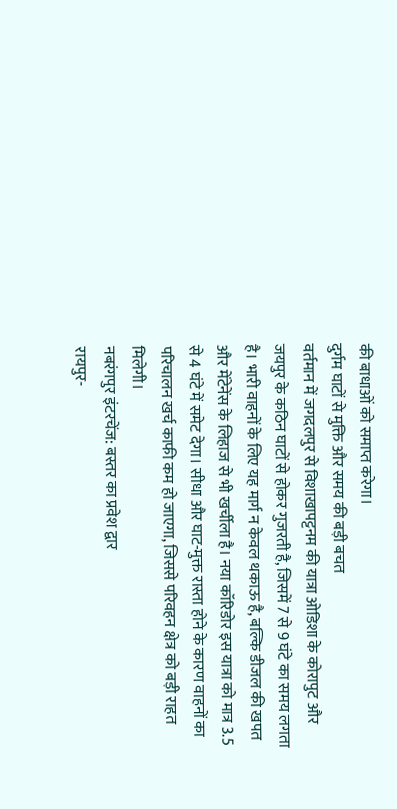की बाधाओं को समाप्त करेगा।
दुर्गम घाटों से मुक्ति और समय की बड़ी बचत
वर्तमान में जगदलपुर से विशाखापट्टनम की यात्रा ओडिशा के कोरापुट और जयपुर के कठिन घाटों से होकर गुजरती है, जिसमें 7 से 9 घंटे का समय लगता है। भारी वाहनों के लिए यह मार्ग न केवल थकाऊ है, बल्कि डीजल की खपत और मेंटेनेंस के लिहाज से भी खर्चीला है। नया कॉरिडोर इस यात्रा को मात्र 3.5 से 4 घंटे में समेट देगा। सीधा और घाट-मुक्त रास्ता होने के कारण वाहनों का परिचालन खर्च काफी कम हो जाएगा, जिससे परिवहन क्षेत्र को बड़ी राहत मिलेगी।
नबरंगपुर इंटरचेंज: बस्तर का प्रवेश द्वार
रायपुर-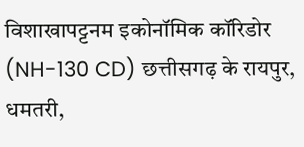विशाखापट्टनम इकोनॉमिक कॉरिडोर (NH-130 CD) छत्तीसगढ़ के रायपुर, धमतरी,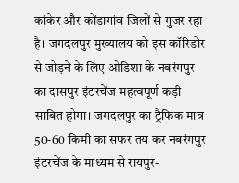कांकेर और कोंडागांव जिलों से गुजर रहा है। जगदलपुर मुख्यालय को इस कॉरिडोर से जोड़ने के लिए ओडिशा के नबरंगपुर का दासपुर इंटरचेंज महत्वपूर्ण कड़ी साबित होगा। जगदलपुर का ट्रैफिक मात्र 50-60 किमी का सफर तय कर नबरंगपुर इंटरचेंज के माध्यम से रायपुर-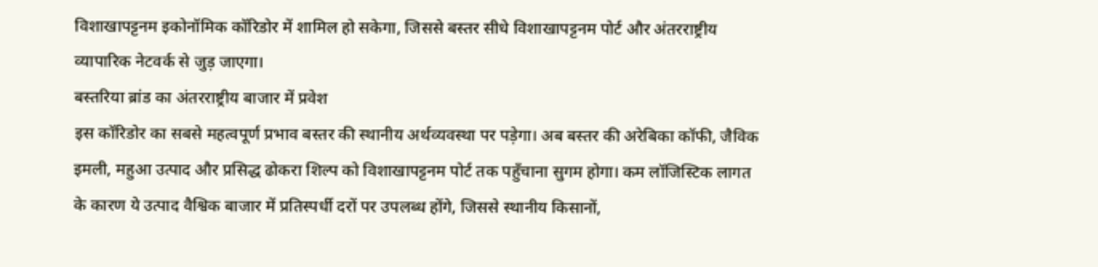विशाखापट्टनम इकोनॉमिक कॉरिडोर में शामिल हो सकेगा, जिससे बस्तर सीधे विशाखापट्टनम पोर्ट और अंतरराष्ट्रीय व्यापारिक नेटवर्क से जुड़ जाएगा।
बस्तरिया ब्रांड का अंतरराष्ट्रीय बाजार में प्रवेश
इस कॉरिडोर का सबसे महत्वपूर्ण प्रभाव बस्तर की स्थानीय अर्थव्यवस्था पर पड़ेगा। अब बस्तर की अरेबिका कॉफी, जैविक इमली, महुआ उत्पाद और प्रसिद्ध ढोकरा शिल्प को विशाखापट्टनम पोर्ट तक पहुँचाना सुगम होगा। कम लॉजिस्टिक लागत के कारण ये उत्पाद वैश्विक बाजार में प्रतिस्पर्धी दरों पर उपलब्ध होंगे, जिससे स्थानीय किसानों,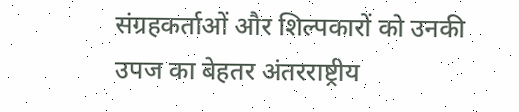संग्रहकर्ताओं और शिल्पकारों को उनकी उपज का बेहतर अंतरराष्ट्रीय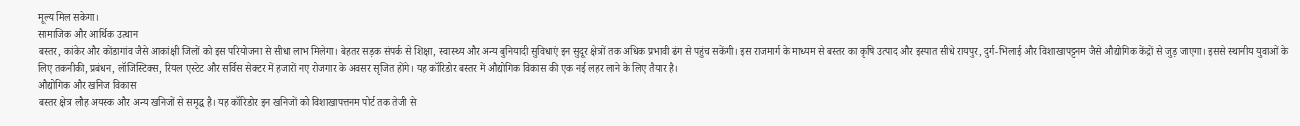मूल्य मिल सकेगा।
सामाजिक और आर्थिक उत्थान
बस्तर, कांकेर और कोंडागांव जैसे आकांक्षी जिलों को इस परियोजना से सीधा लाभ मिलेगा। बेहतर सड़क संपर्क से शिक्षा, स्वास्थ्य और अन्य बुनियादी सुविधाएं इन सुदूर क्षेत्रों तक अधिक प्रभावी ढंग से पहुंच सकेंगी। इस राजमार्ग के माध्यम से बस्तर का कृषि उत्पाद और इस्पात सीधे रायपुर, दुर्ग-भिलाई और विशाखापट्टनम जैसे औद्योगिक केंद्रों से जुड़ जाएगा। इससे स्थानीय युवाओं के लिए तकनीकी, प्रबंधन, लॉजिस्टिक्स, रियल एस्टेट और सर्विस सेक्टर में हजारों नए रोजगार के अवसर सृजित होंगे। यह कॉरिडोर बस्तर में औद्योगिक विकास की एक नई लहर लाने के लिए तैयार है।
औद्योगिक और खनिज विकास
बस्तर क्षेत्र लौह अयस्क और अन्य खनिजों से समृद्ध है। यह कॉरिडोर इन खनिजों को विशाखापत्तनम पोर्ट तक तेजी से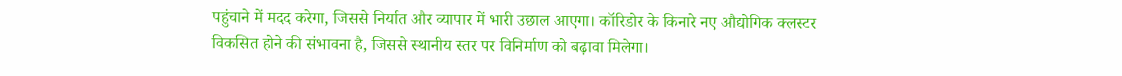पहुंचाने में मदद करेगा, जिससे निर्यात और व्यापार में भारी उछाल आएगा। कॉरिडोर के किनारे नए औद्योगिक क्लस्टर विकसित होने की संभावना है, जिससे स्थानीय स्तर पर विनिर्माण को बढ़ावा मिलेगा।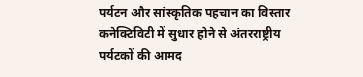पर्यटन और सांस्कृतिक पहचान का विस्तार
कनेक्टिविटी में सुधार होने से अंतरराष्ट्रीय पर्यटकों की आमद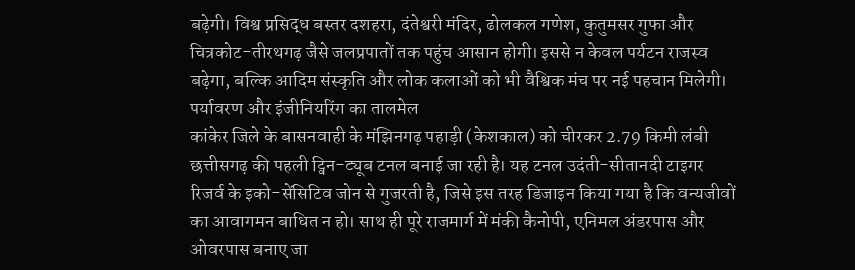बढ़ेगी। विश्व प्रसिद्ध बस्तर दशहरा, दंतेश्वरी मंदिर, ढोलकल गणेश, कुतुमसर गुफा और चित्रकोट-तीरथगढ़ जैसे जलप्रपातों तक पहुंच आसान होगी। इससे न केवल पर्यटन राजस्व बढ़ेगा, बल्कि आदिम संस्कृति और लोक कलाओं को भी वैश्विक मंच पर नई पहचान मिलेगी।
पर्यावरण और इंजीनियरिंग का तालमेल
कांकेर जिले के बासनवाही के मंझिनगढ़ पहाड़ी (केशकाल) को चीरकर 2.79 किमी लंबी छत्तीसगढ़ की पहली ट्विन-ट्यूब टनल बनाई जा रही है। यह टनल उदंती-सीतानदी टाइगर रिजर्व के इको-सेंसिटिव जोन से गुजरती है, जिसे इस तरह डिजाइन किया गया है कि वन्यजीवों का आवागमन बाधित न हो। साथ ही पूरे राजमार्ग में मंकी कैनोपी, एनिमल अंडरपास और ओवरपास बनाए जा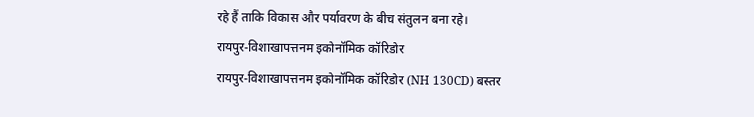रहे हैं ताकि विकास और पर्यावरण के बीच संतुलन बना रहे।
रायपुर-विशाखापत्तनम इकोनॉमिक कॉरिडोर
रायपुर-विशाखापत्तनम इकोनॉमिक कॉरिडोर (NH 130CD) बस्तर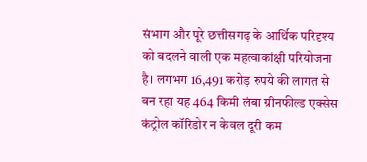संभाग और पूरे छत्तीसगढ़ के आर्थिक परिदृश्य को बदलने वाली एक महत्वाकांक्षी परियोजना है। लगभग 16,491 करोड़ रुपये की लागत से बन रहा यह 464 किमी लंबा ग्रीनफील्ड एक्सेस कंट्रोल कॉरिडोर न केवल दूरी कम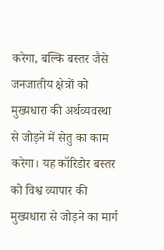करेगा, बल्कि बस्तर जैसे जनजातीय क्षेत्रों को मुख्यधारा की अर्थव्यवस्था से जोड़ने में सेतु का काम करेगा। यह कॉरिडोर बस्तर को विश्व व्यापार की मुख्यधारा से जोड़ने का मार्ग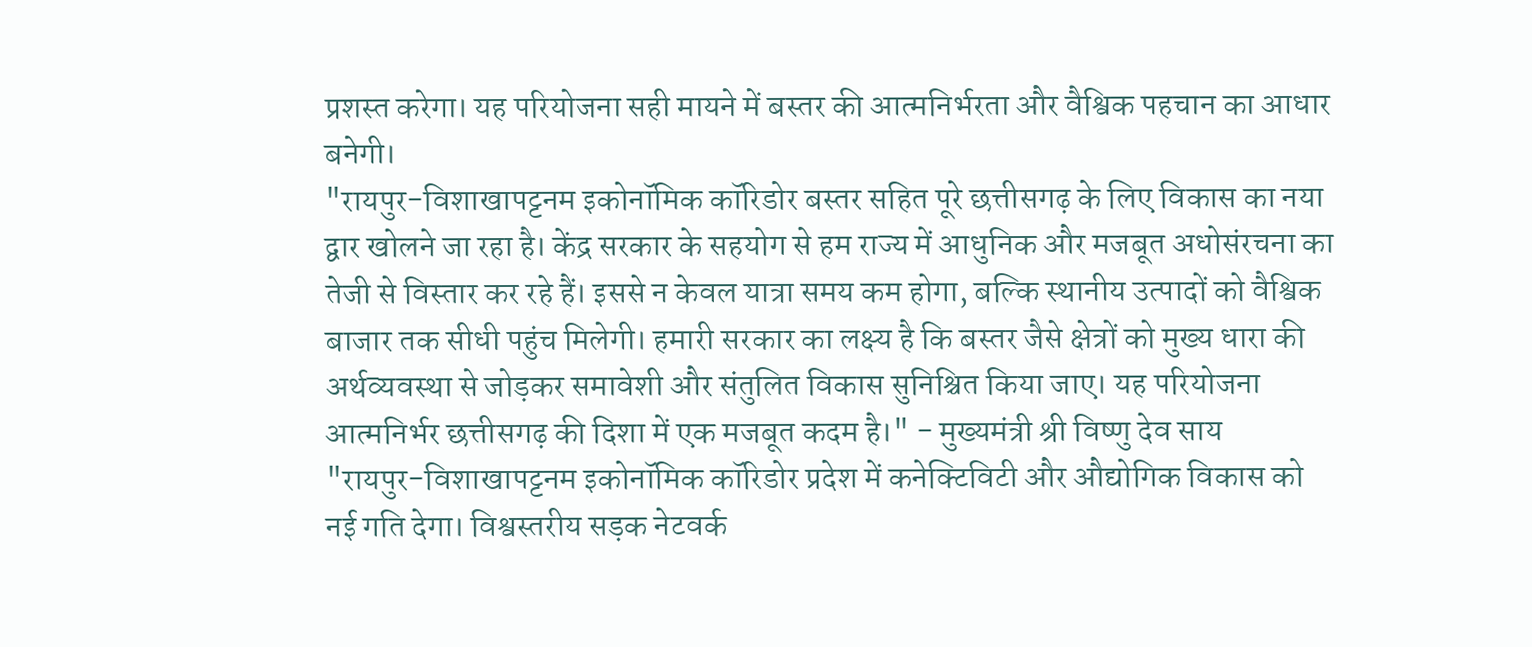प्रशस्त करेगा। यह परियोजना सही मायने में बस्तर की आत्मनिर्भरता और वैश्विक पहचान का आधार बनेगी।
"रायपुर-विशाखापट्टनम इकोनॉमिक कॉरिडोर बस्तर सहित पूरे छत्तीसगढ़ के लिए विकास का नया द्वार खोलने जा रहा है। केंद्र सरकार के सहयोग से हम राज्य में आधुनिक और मजबूत अधोसंरचना का तेजी से विस्तार कर रहे हैं। इससे न केवल यात्रा समय कम होगा, बल्कि स्थानीय उत्पादों को वैश्विक बाजार तक सीधी पहुंच मिलेगी। हमारी सरकार का लक्ष्य है कि बस्तर जैसे क्षेत्रों को मुख्य धारा की अर्थव्यवस्था से जोड़कर समावेशी और संतुलित विकास सुनिश्चित किया जाए। यह परियोजना आत्मनिर्भर छत्तीसगढ़ की दिशा में एक मजबूत कदम है।" - मुख्यमंत्री श्री विष्णु देव साय
"रायपुर-विशाखापट्टनम इकोनॉमिक कॉरिडोर प्रदेश में कनेक्टिविटी और औद्योगिक विकास को नई गति देगा। विश्वस्तरीय सड़क नेटवर्क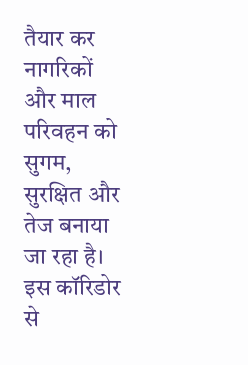तैयार कर नागरिकों और माल परिवहन को सुगम, सुरक्षित और तेज बनाया जा रहा है। इस कॉरिडोर से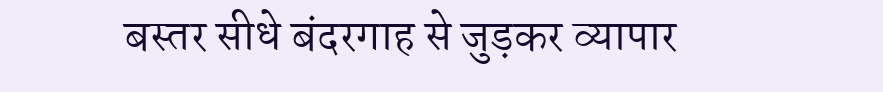बस्तर सीधे बंदरगाह से जुड़कर व्यापार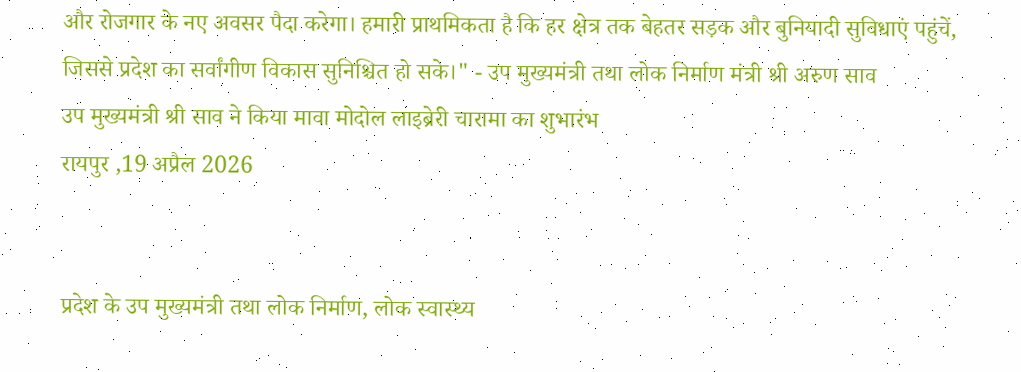और रोजगार के नए अवसर पैदा करेगा। हमारी प्राथमिकता है कि हर क्षेत्र तक बेहतर सड़क और बुनियादी सुविधाएं पहुंचें, जिससे प्रदेश का सर्वांगीण विकास सुनिश्चित हो सके।" - उप मुख्यमंत्री तथा लोक निर्माण मंत्री श्री अरुण साव
उप मुख्यमंत्री श्री साव ने किया मावा मोदोल लाइब्रेरी चारामा का शुभारंभ
रायपुर ,19 अप्रैल 2026


प्रदेश के उप मुख्यमंत्री तथा लोक निर्माण, लोक स्वास्थ्य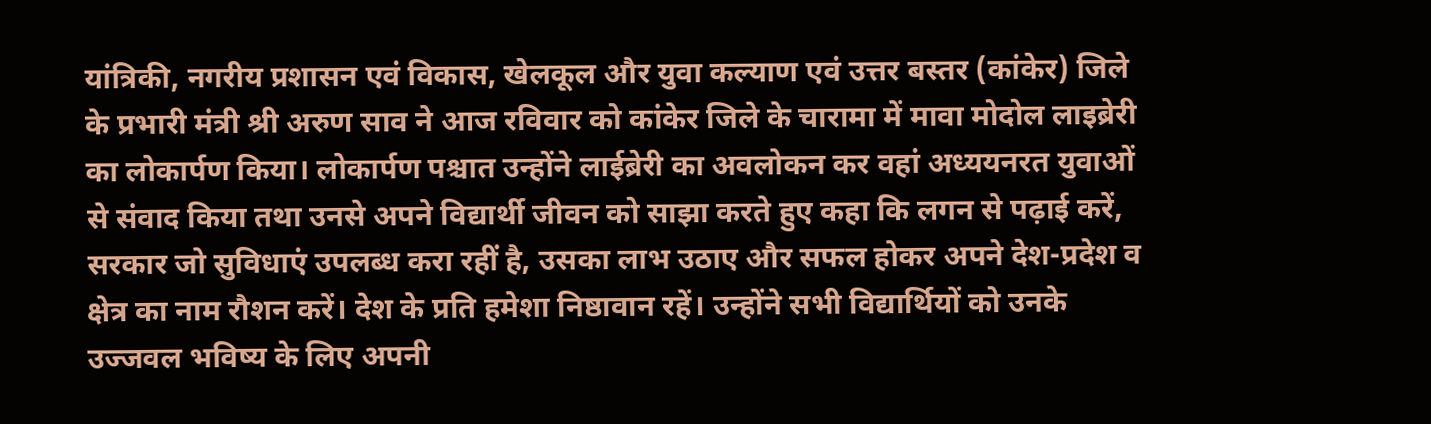यांत्रिकी, नगरीय प्रशासन एवं विकास, खेलकूल और युवा कल्याण एवं उत्तर बस्तर (कांकेर) जिले के प्रभारी मंत्री श्री अरुण साव ने आज रविवार को कांकेर जिले के चारामा में मावा मोदोल लाइब्रेरी का लोकार्पण किया। लोकार्पण पश्चात उन्होंने लाईब्रेरी का अवलोकन कर वहां अध्ययनरत युवाओं से संवाद किया तथा उनसे अपने विद्यार्थी जीवन को साझा करते हुए कहा कि लगन से पढ़ाई करें, सरकार जो सुविधाएं उपलब्ध करा रहीं है, उसका लाभ उठाए और सफल होकर अपने देश-प्रदेश व क्षेत्र का नाम रौशन करें। देश के प्रति हमेशा निष्ठावान रहें। उन्होंने सभी विद्यार्थियों को उनके उज्जवल भविष्य के लिए अपनी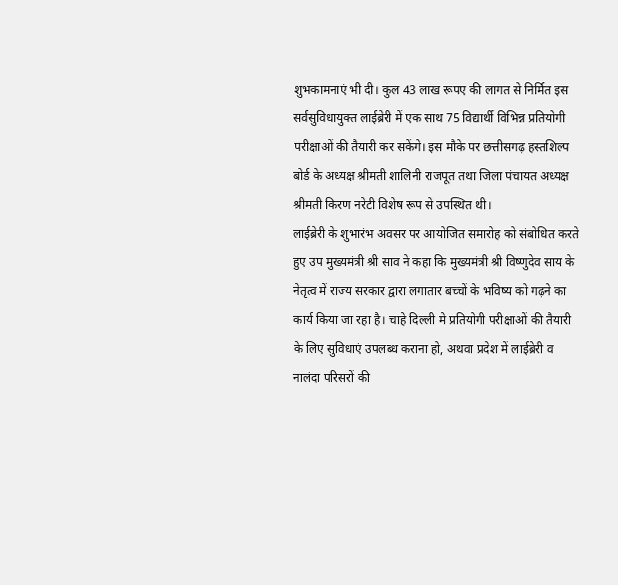शुभकामनाएं भी दी। कुल 43 लाख रूपए की लागत से निर्मित इस सर्वसुविधायुक्त लाईब्रेरी में एक साथ 75 विद्यार्थी विभिन्न प्रतियोगी परीक्षाओं की तैयारी कर सकेंगे। इस मौके पर छत्तीसगढ़ हस्तशिल्प बोर्ड के अध्यक्ष श्रीमती शालिनी राजपूत तथा जिला पंचायत अध्यक्ष श्रीमती किरण नरेटी विशेष रूप से उपस्थित थी।
लाईब्रेरी के शुभारंभ अवसर पर आयोजित समारोह को संबोधित करते हुए उप मुख्यमंत्री श्री साव ने कहा कि मुख्यमंत्री श्री विष्णुदेव साय के नेतृत्व में राज्य सरकार द्वारा लगातार बच्चों के भविष्य को गढ़ने का कार्य किया जा रहा है। चाहे दिल्ली मे प्रतियोगी परीक्षाओं की तैयारी के लिए सुविधाएं उपलब्ध कराना हो, अथवा प्रदेश में लाईब्रेरी व नालंदा परिसरों की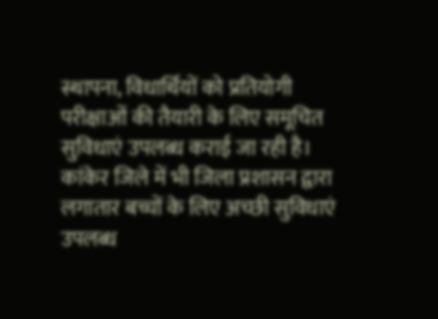स्थापना, विधार्थियों को प्रतियोगी परीक्षाओं की तैयारी के लिए समूचित सुविधाएं उपलब्ध कराई जा रही है। कांकेर जिले में भी जिला प्रशासन द्वारा लगातार बच्चों के लिए अच्छी सुविधाएं उपलब्ध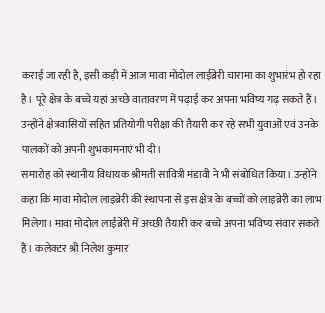कराई जा रही है, इसी कड़ी में आज मावा मोदोल लाईब्रेरी चारामा का शुभारंभ हो रहा है। पूरे क्षेत्र के बच्चे यहां अच्छे वातावरण में पढ़ाई कर अपना भविष्य गढ़ सकते हैं। उन्होंने क्षेत्रवासियों सहित प्रतियोगी परीक्षा की तैयारी कर रहे सभी युवाओं एवं उनके पालकों को अपनी शुभकामनाएं भी दी।
समारोह को स्थानीय विधायक श्रीमती सावित्री मंडावी ने भी संबोधित किया। उन्होंने कहा कि मावा मोदोल लाइब्रेरी की स्थापना से इस क्षेत्र के बच्चों को लाइब्रेरी का लाभ मिलेगा। मावा मोदोल लाईब्रेरी में अच्छी तैयारी कर बच्चे अपना भविष्य संवार सकते हैं। कलेक्टर श्री निलेश कुमार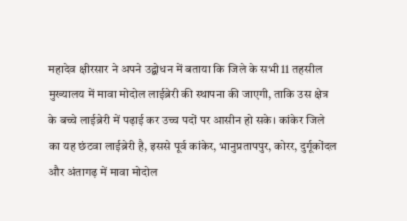महादेव क्षीरसार ने अपने उद्बोधन में बताया कि जिले के सभी 11 तहसील मुख्यालय में मावा मोदोल लाईब्रेरी की स्थापना की जाएगी, ताकि उस क्षेत्र के बच्चे लाईब्रेरी में पढ़ाई कर उच्च पदों पर आसीन हो सके। कांकेर जिले का यह छंटवा लाईब्रेरी है, इससे पूर्व कांकेर, भानुप्रतापपुर, कोरर, दुर्गूकोंदल और अंतागढ़ में मावा मोदोल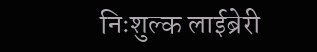निःशुल्क लाईब्रेरी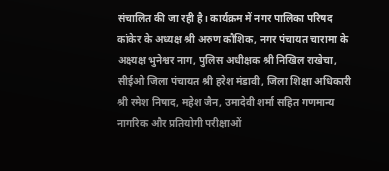संचालित की जा रही है। कार्यक्रम में नगर पालिका परिषद कांकेर के अध्यक्ष श्री अरुण कौशिक, नगर पंचायत चारामा के अक्ष्यक्ष भुनेश्वर नाग, पुलिस अधीक्षक श्री निखिल राखेचा, सीईओ जिला पंचायत श्री हरेश मंडावी, जिला शिक्षा अधिकारी श्री रमेश निषाद, महेश जैन, उमादेवी शर्मा सहित गणमान्य नागरिक और प्रतियोगी परीक्षाओं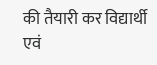की तैयारी कर विद्यार्थी एवं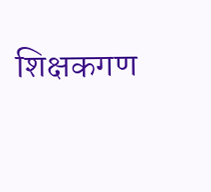शिक्षकगण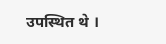उपस्थित थे ।